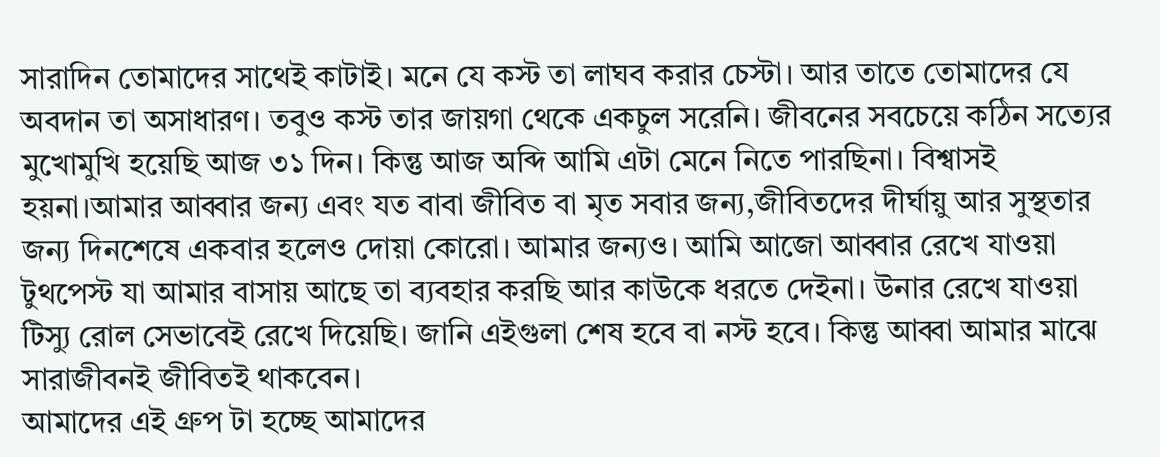সারাদিন তোমাদের সাথেই কাটাই। মনে যে কস্ট তা লাঘব করার চেস্টা। আর তাতে তোমাদের যে অবদান তা অসাধারণ। তবুও কস্ট তার জায়গা থেকে একচুল সরেনি। জীবনের সবচেয়ে কঠিন সত্যের মুখোমুখি হয়েছি আজ ৩১ দিন। কিন্তু আজ অব্দি আমি এটা মেনে নিতে পারছিনা। বিশ্বাসই হয়না।আমার আব্বার জন্য এবং যত বাবা জীবিত বা মৃত সবার জন্য,জীবিতদের দীর্ঘায়ু আর সুস্থতার জন্য দিনশেষে একবার হলেও দোয়া কোরো। আমার জন্যও। আমি আজো আব্বার রেখে যাওয়া টুথপেস্ট যা আমার বাসায় আছে তা ব্যবহার করছি আর কাউকে ধরতে দেইনা। উনার রেখে যাওয়া টিস্যু রোল সেভাবেই রেখে দিয়েছি। জানি এইগুলা শেষ হবে বা নস্ট হবে। কিন্তু আব্বা আমার মাঝে সারাজীবনই জীবিতই থাকবেন।
আমাদের এই গ্রুপ টা হচ্ছে আমাদের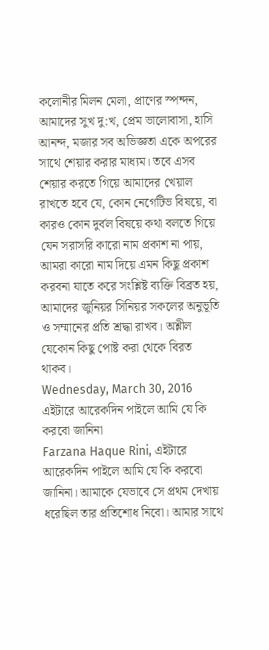কলোনীর মিলন মেলা, প্রাণের স্পন্দন, আমাদের সুখ দু:খ, প্রেম ভালোবাসা, হাসি আনন্দ, মজার সব অভিজ্ঞতা একে অপরের সাথে শেয়ার করার মাধ্যম। তবে এসব শেয়ার করতে গিয়ে আমাদের খেয়াল রাখতে হবে যে, কোন নেগেটিভ বিষয়ে, বা কারও কোন দুর্বল বিষয়ে কথা বলতে গিয়ে যেন সরাসরি কারো নাম প্রকাশ না পায়, আমরা কারো নাম দিয়ে এমন কিছু প্রকাশ করবনা যাতে করে সংশ্লিষ্ট ব্যক্তি বিব্রত হয়, আমাদের জুনিয়র সিনিয়র সকলের অনুভূতি ও সম্মানের প্রতি শ্রদ্ধা রাখব। অশ্লীল যেকোন কিছু পোষ্ট করা থেকে বিরত থাকব।
Wednesday, March 30, 2016
এইটারে আরেকদিন পাইলে আমি যে কি করবো জানিনা
Farzana Haque Rini, এইটারে আরেকদিন পাইলে আমি যে কি করবো জানিনা। আমাকে যেভাবে সে প্রথম দেখায় ধরেছিল তার প্রতিশোধ নিবো। আমার সাথে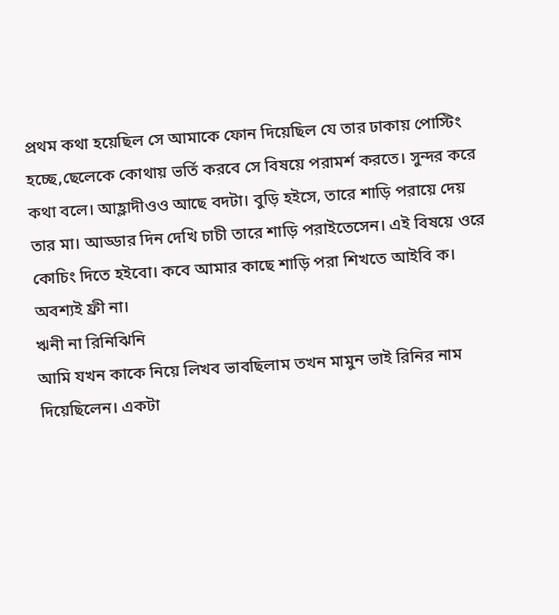প্রথম কথা হয়েছিল সে আমাকে ফোন দিয়েছিল যে তার ঢাকায় পোস্টিং হচ্ছে,ছেলেকে কোথায় ভর্তি করবে সে বিষয়ে পরামর্শ করতে। সুন্দর করে কথা বলে। আহ্লাদীওও আছে বদটা। বুড়ি হইসে, তারে শাড়ি পরায়ে দেয় তার মা। আড্ডার দিন দেখি চাচী তারে শাড়ি পরাইতেসেন। এই বিষয়ে ওরে কোচিং দিতে হইবো। কবে আমার কাছে শাড়ি পরা শিখতে আইবি ক। অবশ্যই ফ্রী না।
ঋনী না রিনিঝিনি
আমি যখন কাকে নিয়ে লিখব ভাবছিলাম তখন মামুন ভাই রিনির নাম দিয়েছিলেন। একটা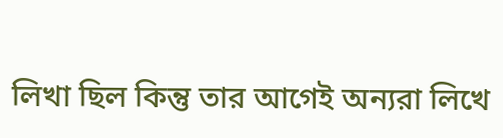লিখা ছিল কিন্তু তার আগেই অন্যরা লিখে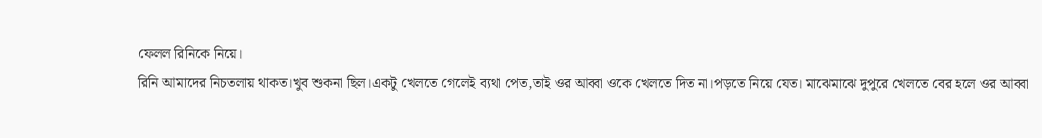ফেলল রিনিকে নিয়ে।
রিনি আমাদের নিচতলায় থাকত।খুব শুকনা ছিল।একটু খেলতে গেলেই ব্যথা পেত,তাই ওর আব্বা ওকে খেলতে দিত না।পড়তে নিয়ে যেত। মাঝেমাঝে দুপুরে খেলতে বের হলে ওর আব্বা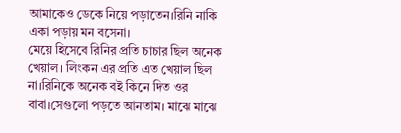আমাকেও ডেকে নিয়ে পড়াতেন।রিনি নাকি একা পড়ায় মন বসেনা।
মেয়ে হিসেবে রিনির প্রতি চাচার ছিল অনেক খেয়াল। লিংকন এর প্রতি এত খেয়াল ছিল না।রিনিকে অনেক বই কিনে দিত ওর বাবা।সেগুলো পড়তে আনতাম। মাঝে মাঝে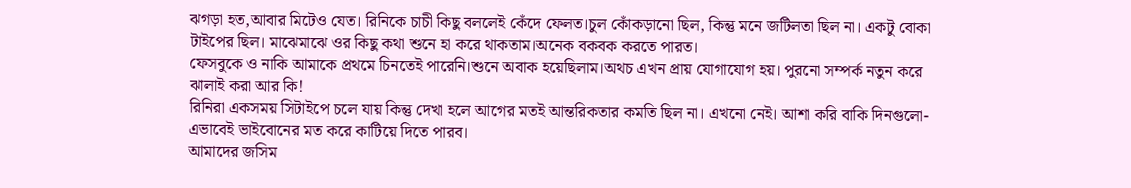ঝগড়া হত,আবার মিটেও যেত। রিনিকে চাচী কিছু বললেই কেঁদে ফেলত।চুল কোঁকড়ানো ছিল, কিন্তু মনে জটিলতা ছিল না। একটু বোকা টাইপের ছিল। মাঝেমাঝে ওর কিছু কথা শুনে হা করে থাকতাম।অনেক বকবক করতে পারত।
ফেসবুকে ও নাকি আমাকে প্রথমে চিনতেই পারেনি।শুনে অবাক হয়েছিলাম।অথচ এখন প্রায় যোগাযোগ হয়। পুরনো সম্পর্ক নতুন করে ঝালাই করা আর কি!
রিনিরা একসময় সিটাইপে চলে যায় কিন্তু দেখা হলে আগের মতই আন্তরিকতার কমতি ছিল না। এখনো নেই। আশা করি বাকি দিনগুলো- এভাবেই ভাইবোনের মত করে কাটিয়ে দিতে পারব।
আমাদের জসিম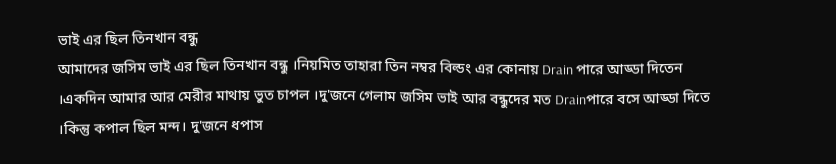ভাই এর ছিল তিনখান বন্ধু
আমাদের জসিম ভাই এর ছিল তিনখান বন্ধু ।নিয়মিত তাহারা তিন নম্বর বিল্ডং এর কোনায় Drain পারে আড্ডা দিতেন ।একদিন আমার আর মেরীর মাথায় ভুত চাপল ।দু'জনে গেলাম জসিম ভাই আর বন্ধুদের মত Drainপারে বসে আড্ডা দিতে ।কিন্তু কপাল ছিল মন্দ। দু'জনে ধপাস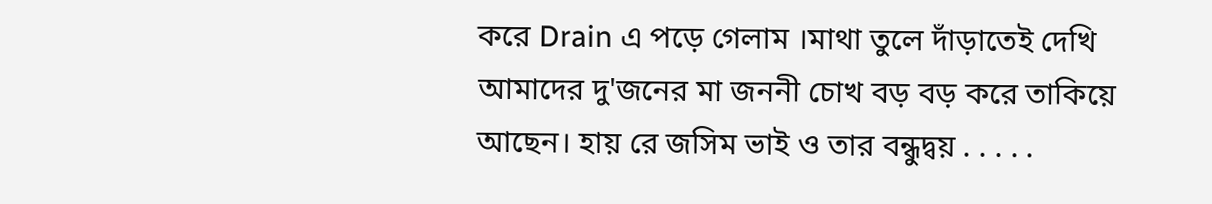করে Drain এ পড়ে গেলাম ।মাথা তুলে দাঁড়াতেই দেখি আমাদের দু'জনের মা জননী চোখ বড় বড় করে তাকিয়ে আছেন। হায় রে জসিম ভাই ও তার বন্ধুদ্বয় . . . . .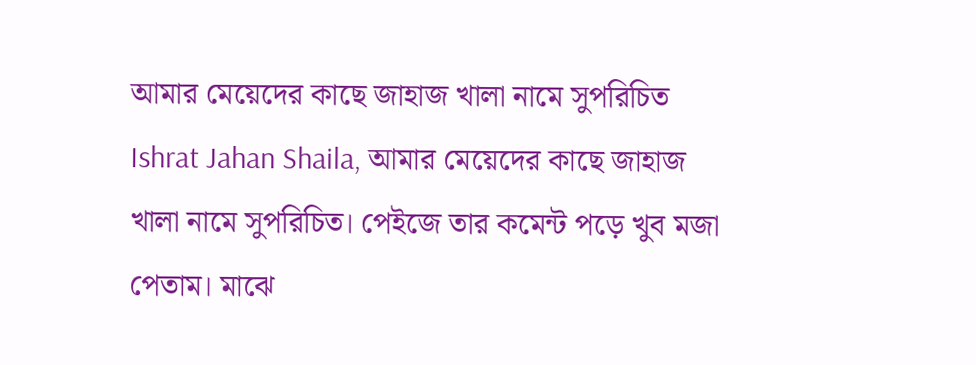আমার মেয়েদের কাছে জাহাজ খালা নামে সুপরিচিত
Ishrat Jahan Shaila, আমার মেয়েদের কাছে জাহাজ খালা নামে সুপরিচিত। পেইজে তার কমেন্ট পড়ে খুব মজা পেতাম। মাঝে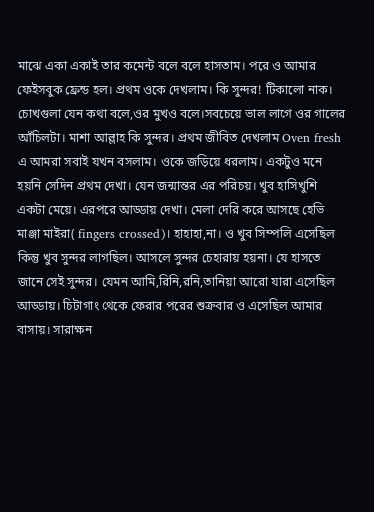মাঝে একা একাই তার কমেন্ট বলে বলে হাসতাম। পরে ও আমার ফেইসবুক ফ্রেন্ড হল। প্রথম ওকে দেখলাম। কি সুন্দর! টিকালো নাক। চোখগুলা যেন কথা বলে,ওর মুখও বলে।সবচেয়ে ভাল লাগে ওর গালের আঁচিলটা। মাশা আল্লাহ কি সুন্দর। প্রথম জীবিত দেখলাম Oven fresh এ আমরা সবাই যখন বসলাম। ওকে জড়িয়ে ধরলাম। একটুও মনে হয়নি সেদিন প্রথম দেখা। যেন জন্মান্তর এর পরিচয়। খুব হাসিখুশি একটা মেয়ে। এরপরে আড্ডায় দেখা। মেলা দেরি করে আসছে হেভি মাঞ্জা মাইরা( fingers crossed)। হাহাহা,না। ও খুব সিম্পলি এসেছিল কিন্তু খুব সুন্দর লাগছিল। আসলে সুন্দর চেহারায় হয়না। যে হাসতে জানে সেই সুন্দর। যেমন আমি,রিনি,রনি,তানিয়া আরো যারা এসেছিল আড্ডায়। চিটাগাং থেকে ফেরার পরের শুক্রবার ও এসেছিল আমার বাসায়। সারাক্ষন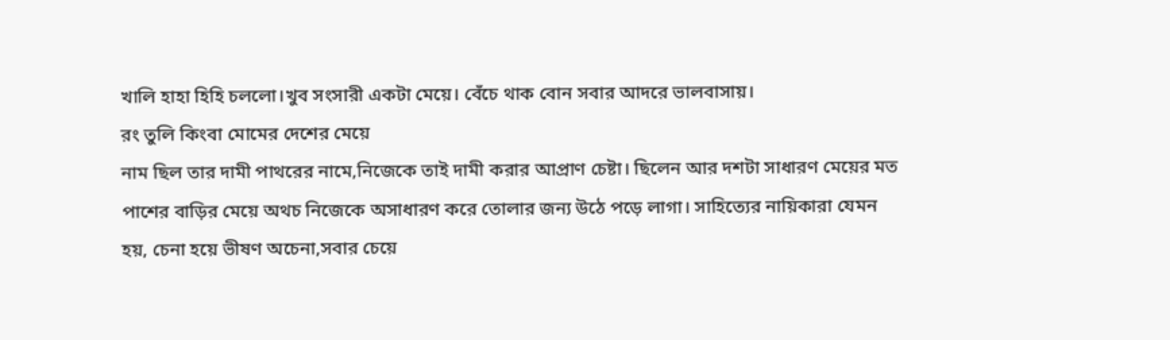খালি হাহা হিহি চললো।খুব সংসারী একটা মেয়ে। বেঁচে থাক বোন সবার আদরে ভালবাসায়।
রং তুলি কিংবা মোমের দেশের মেয়ে
নাম ছিল তার দামী পাথরের নামে,নিজেকে তাই দামী করার আপ্রাণ চেষ্টা। ছিলেন আর দশটা সাধারণ মেয়ের মত পাশের বাড়ির মেয়ে অথচ নিজেকে অসাধারণ করে তোলার জন্য উঠে পড়ে লাগা। সাহিত্যের নায়িকারা যেমন হয়, চেনা হয়ে ভীষণ অচেনা,সবার চেয়ে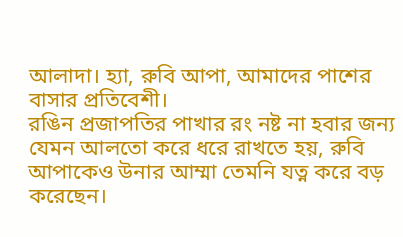আলাদা। হ্যা, রুবি আপা, আমাদের পাশের বাসার প্রতিবেশী।
রঙিন প্রজাপতির পাখার রং নষ্ট না হবার জন্য যেমন আলতো করে ধরে রাখতে হয়, রুবি আপাকেও উনার আম্মা তেমনি যত্ন করে বড় করেছেন।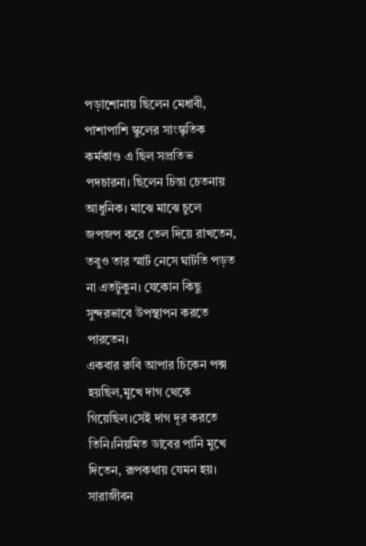পড়াশোনায় ছিলেন মেধাবী, পাশাপাশি স্কুলের সাংস্কৃতিক কর্মকাণ্ড এ ছিল সপ্রতিভ পদচারনা। ছিলেন চিন্তা চেতনায় আধুনিক। মাঝে মাঝে চুলে জপজপ করে তেল দিয়ে রাখতেন, তবুও তার স্মার্ট নেসে ঘাটতি পড়ত না এতটুকুন। যেকোন কিছু সুন্দরভাবে উপস্থাপন করতে পারতেন।
একবার রুবি আপার চিকেন পক্স হয়ছিল,মুখে দাগ থেকে গিয়েছিল।সেই দাগ দূর করতে তিনি।নিয়মিত ডাবের পানি মুখে দিতেন, রূপকথায় যেমন হয়। সারাজীবন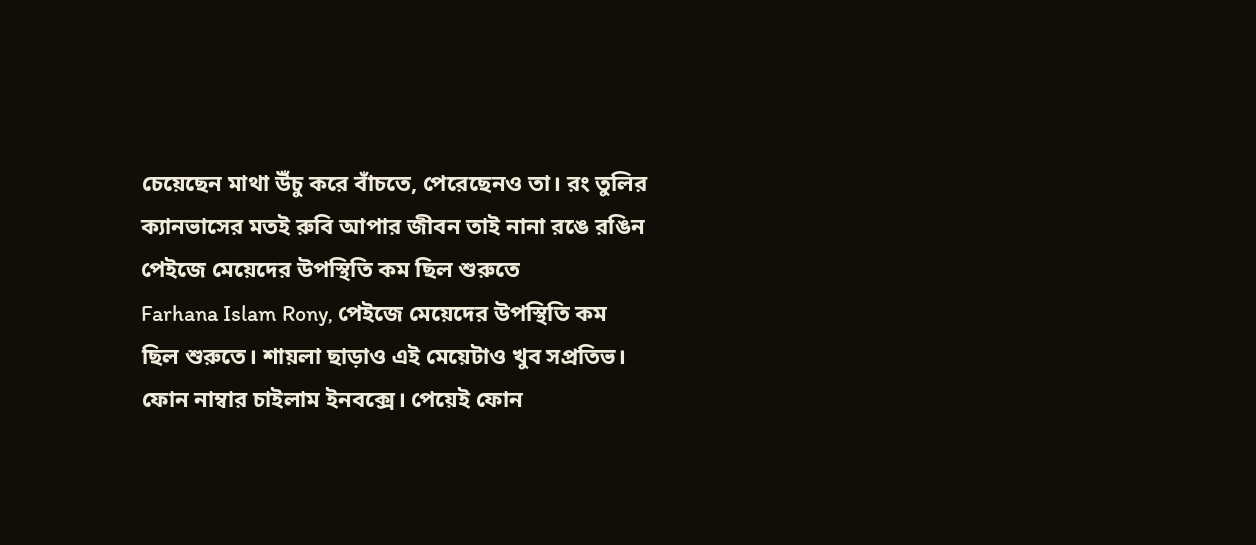চেয়েছেন মাথা উঁচু করে বাঁচতে, পেরেছেনও তা। রং তুলির ক্যানভাসের মতই রুবি আপার জীবন তাই নানা রঙে রঙিন
পেইজে মেয়েদের উপস্থিতি কম ছিল শুরুতে
Farhana Islam Rony, পেইজে মেয়েদের উপস্থিতি কম ছিল শুরুতে। শায়লা ছাড়াও এই মেয়েটাও খুব সপ্রতিভ। ফোন নাম্বার চাইলাম ইনবক্সে। পেয়েই ফোন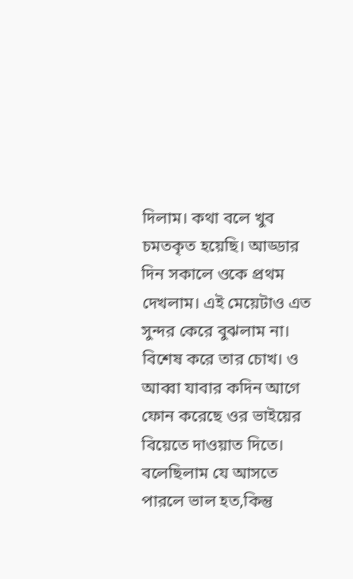দিলাম। কথা বলে খুব চমতকৃত হয়েছি। আড্ডার দিন সকালে ওকে প্রথম দেখলাম। এই মেয়েটাও এত সুন্দর কেরে বুঝলাম না। বিশেষ করে তার চোখ। ও আব্বা যাবার কদিন আগে ফোন করেছে ওর ভাইয়ের বিয়েতে দাওয়াত দিতে। বলেছিলাম যে আসতে পারলে ভাল হত,কিন্তু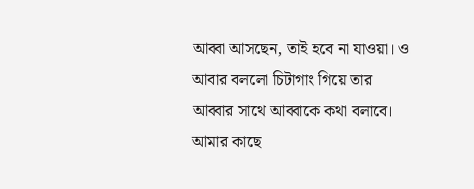আব্বা আসছেন, তাই হবে না যাওয়া। ও আবার বললো চিটাগাং গিয়ে তার আব্বার সাথে আব্বাকে কথা বলাবে। আমার কাছে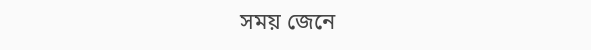সময় জেনে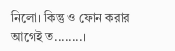নিলো। কিন্তু ও ফোন করার আগেই ত........।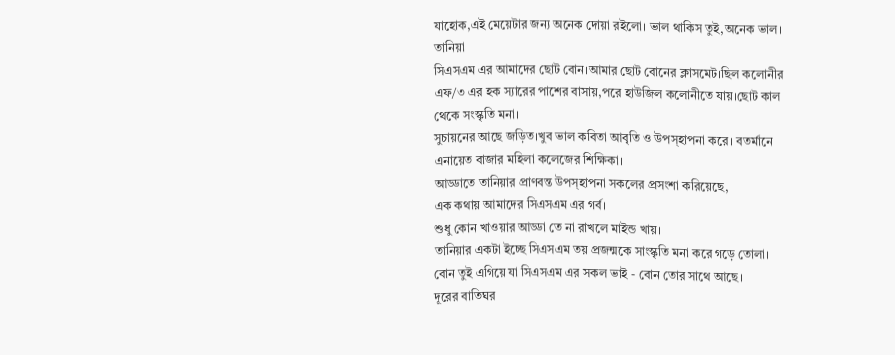যাহোক,এই মেয়েটার জন্য অনেক দোয়া রইলো। ভাল থাকিস তুই,অনেক ভাল।
তানিয়া
সিএসএম এর আমাদের ছোট বোন।আমার ছোট বোনের ক্লাসমেট।ছিল কলোনীর এফ/৩ এর হক স্যারের পাশের বাসায়,পরে হাউজিল কলোনীতে যায়।ছোট কাল থেকে সংস্কৃতি মনা।
সুচায়নের আছে জড়িত।খুব ভাল কবিতা আবৃতি ও উপস্হাপনা করে। বতর্মানে এনায়েত বাজার মহিলা কলেজের শিক্ষিকা।
আড্ডাতে তানিয়ার প্রাণবন্ত উপস্হাপনা সকলের প্রসংশা করিয়েছে,
এক কথায় আমাদের সিএসএম এর গর্ব।
শুধু কোন খাওয়ার আড্ডা তে না রাখলে মাইন্ড খায়।
তানিয়ার একটা ইচ্ছে সিএসএম তয় প্রজন্মকে সাংস্কৃতি মনা করে গড়ে তোলা।
বোন তুই এগিয়ে যা সিএসএম এর সকল ভাই - বোন তোর সাথে আছে।
দূরের বাতিঘর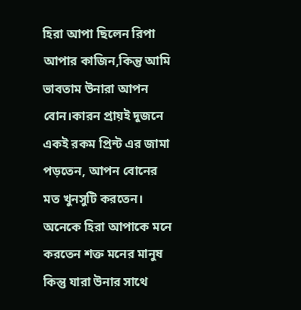হিরা আপা ছিলেন রিপা আপার কাজিন,কিন্তু আমি ভাবতাম উনারা আপন বোন।কারন প্রায়ই দুজনে একই রকম প্রিন্ট এর জামা পড়তেন, আপন বোনের মত খুনসুটি করতেন। অনেকে হিরা আপাকে মনে করতেন শক্ত মনের মানুষ কিন্তু যারা উনার সাথে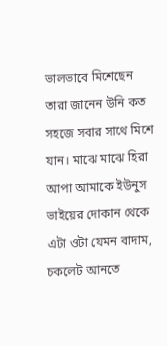ভালভাবে মিশেছেন তারা জানেন উনি কত সহজে সবার সাথে মিশে যান। মাঝে মাঝে হিরা আপা আমাকে ইউনুস ভাইয়ের দোকান থেকে এটা ওটা যেমন বাদাম, চকলেট আনতে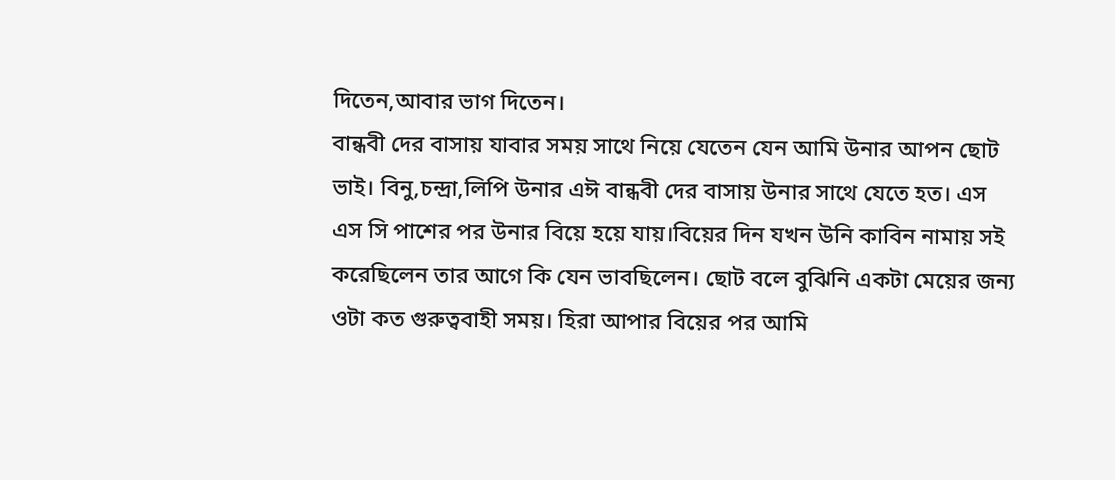দিতেন,আবার ভাগ দিতেন।
বান্ধবী দের বাসায় যাবার সময় সাথে নিয়ে যেতেন যেন আমি উনার আপন ছোট ভাই। বিনু,চন্দ্রা,লিপি উনার এঈ বান্ধবী দের বাসায় উনার সাথে যেতে হত। এস এস সি পাশের পর উনার বিয়ে হয়ে যায়।বিয়ের দিন যখন উনি কাবিন নামায় সই করেছিলেন তার আগে কি যেন ভাবছিলেন। ছোট বলে বুঝিনি একটা মেয়ের জন্য ওটা কত গুরুত্ববাহী সময়। হিরা আপার বিয়ের পর আমি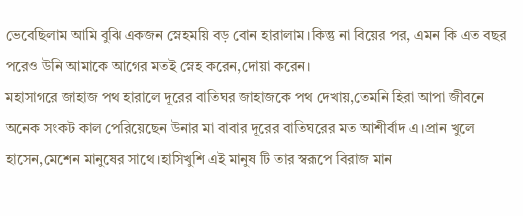ভেবেছিলাম আমি বুঝি একজন স্নেহময়ি বড় বোন হারালাম।কিন্তু না বিয়ের পর, এমন কি এত বছর পরেও উনি আমাকে আগের মতই স্নেহ করেন,দোয়া করেন।
মহাসাগরে জাহাজ পথ হারালে দূরের বাতিঘর জাহাজকে পথ দেখায়,তেমনি হিরা আপা জীবনে অনেক সংকট কাল পেরিয়েছেন উনার মা বাবার দূরের বাতিঘরের মত আশীর্বাদ এ।প্রান খুলে হাসেন,মেশেন মানুষের সাথে।হাসিখুশি এই মানুষ টি তার স্বরূপে বিরাজ মান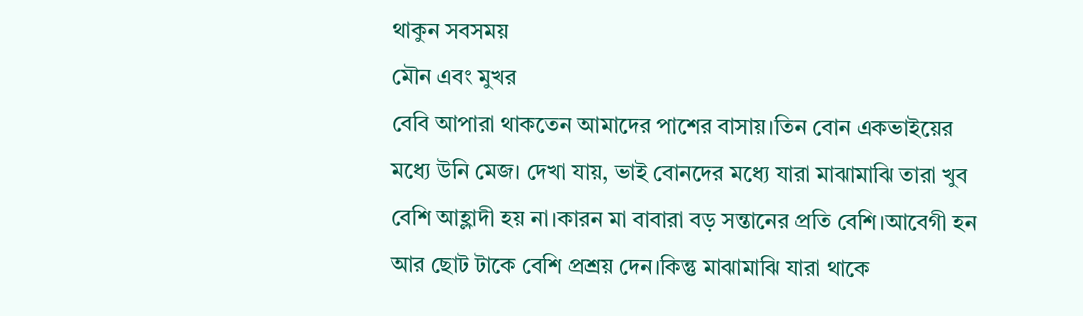থাকুন সবসময়
মৌন এবং মুখর
বেবি আপারা থাকতেন আমাদের পাশের বাসায়।তিন বোন একভাইয়ের মধ্যে উনি মেজ। দেখা যায়, ভাই বোনদের মধ্যে যারা মাঝামাঝি তারা খুব বেশি আহ্লাদী হয় না।কারন মা বাবারা বড় সন্তানের প্রতি বেশি।আবেগী হন আর ছোট টাকে বেশি প্রশ্রয় দেন।কিন্তু মাঝামাঝি যারা থাকে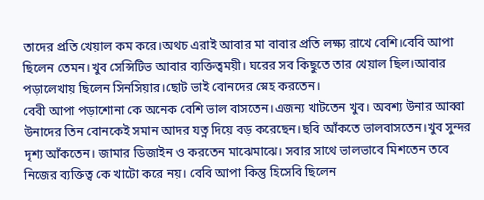তাদের প্রতি খেয়াল কম করে।অথচ এরাই আবার মা বাবার প্রতি লক্ষ্য রাখে বেশি।বেবি আপা ছিলেন তেমন।খুব সেন্সিটিভ আবার ব্যক্তিত্বময়ী। ঘরের সব কিছুতে তার খেয়াল ছিল।আবার পড়ালেখায় ছিলেন সিনসিয়ার।ছোট ভাই বোনদের স্নেহ করতেন।
বেবী আপা পড়াশোনা কে অনেক বেশি ভাল বাসতেন।এজন্য খাটতেন খুব। অবশ্য উনার আব্বা উনাদের তিন বোনকেই সমান আদর যত্ন দিয়ে বড় করেছেন।ছবি আঁকতে ভালবাসতেন।খুব সুন্দর দৃশ্য আঁকতেন। জামার ডিজাইন ও করতেন মাঝেমাঝে। সবার সাথে ভালভাবে মিশতেন তবে নিজের ব্যক্তিত্ব কে খাটো করে নয়। বেবি আপা কিন্তু হিসেবি ছিলেন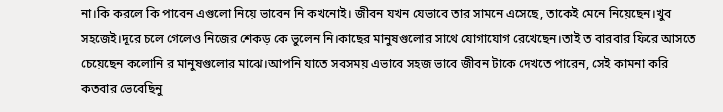না।কি করলে কি পাবেন এগুলো নিয়ে ভাবেন নি কখনোই। জীবন যখন যেভাবে তার সামনে এসেছে, তাকেই মেনে নিয়েছেন।খুব সহজেই।দূরে চলে গেলেও নিজের শেকড় কে ভুলেন নি।কাছের মানুষগুলোর সাথে যোগাযোগ রেখেছেন।তাই ত বারবার ফিরে আসতে চেয়েছেন কলোনি র মানুষগুলোর মাঝে।আপনি যাতে সবসময় এভাবে সহজ ভাবে জীবন টাকে দেখতে পারেন, সেই কামনা করি
কতবার ভেবেছিনু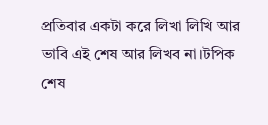প্রতিবার একটা করে লিখা লিখি আর ভাবি এই শেষ আর লিখব না।টপিক শেষ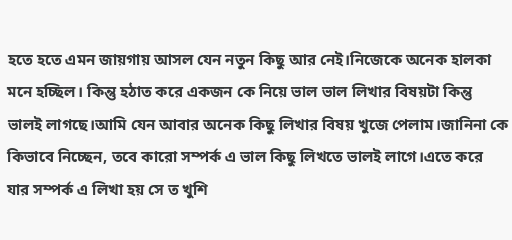হতে হতে এমন জায়গায় আসল যেন নতুন কিছু আর নেই।নিজেকে অনেক হালকা মনে হচ্ছিল। কিন্তু হঠাত করে একজন কে নিয়ে ভাল ভাল লিখার বিষয়টা কিন্তু ভালই লাগছে।আমি যেন আবার অনেক কিছু লিখার বিষয় খুজে পেলাম।জানিনা কে কিভাবে নিচ্ছেন, তবে কারো সম্পর্ক এ ভাল কিছু লিখতে ভালই লাগে।এতে করে যার সম্পর্ক এ লিখা হয় সে ত খুশি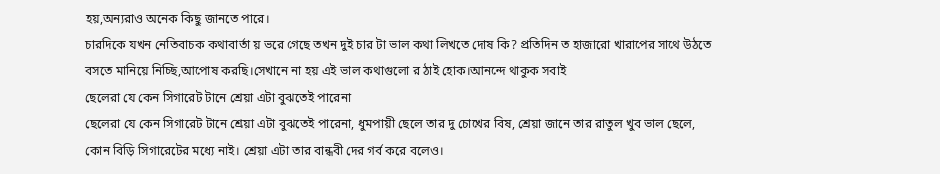হয়,অন্যরাও অনেক কিছু জানতে পারে।
চারদিকে যখন নেতিবাচক কথাবার্তা য় ভরে গেছে তখন দুই চার টা ভাল কথা লিখতে দোষ কি? প্রতিদিন ত হাজারো খারাপের সাথে উঠতে বসতে মানিয়ে নিচ্ছি,আপোষ করছি।সেখানে না হয় এই ভাল কথাগুলো র ঠাই হোক।আনন্দে থাকুক সবাই
ছেলেরা যে কেন সিগারেট টানে শ্রেয়া এটা বুঝতেই পারেনা
ছেলেরা যে কেন সিগারেট টানে শ্রেয়া এটা বুঝতেই পারেনা, ধুমপায়ী ছেলে তার দু চোখের বিষ, শ্রেয়া জানে তার রাতুল খুব ভাল ছেলে, কোন বিড়ি সিগারেটের মধ্যে নাই। শ্রেয়া এটা তার বান্ধবী দের গর্ব করে বলেও।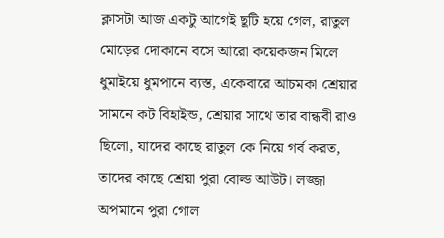ক্লাসটা আজ একটু আগেই ছূটি হয়ে গেল, রাতুল মোড়ের দোকানে বসে আরো কয়েকজন মিলে ধুমাইয়ে ধুমপানে ব্যস্ত, একেবারে আচমকা শ্রেয়ার সামনে কট বিহাইন্ড, শ্রেয়ার সাথে তার বান্ধবী রাও ছিলো, যাদের কাছে রাতুল কে নিয়ে গর্ব করত, তাদের কাছে শ্রেয়া পুরা বোল্ড আউট। লজ্জা অপমানে পুরা গোল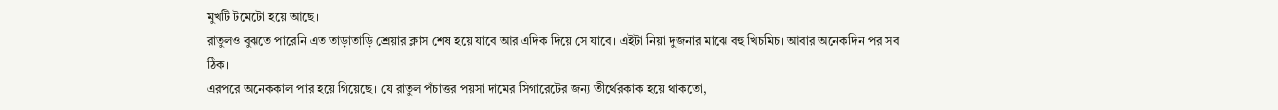মুখটি টমেটো হয়ে আছে।
রাতুলও বুঝতে পারেনি এত তাড়াতাড়ি শ্রেয়ার ক্লাস শেষ হয়ে যাবে আর এদিক দিয়ে সে যাবে। এইটা নিয়া দুজনার মাঝে বহু খিচমিচ। আবার অনেকদিন পর সব ঠিক।
এরপরে অনেককাল পার হয়ে গিয়েছে। যে রাতুল পঁচাত্তর পয়সা দামের সিগারেটের জন্য তীর্থেরকাক হয়ে থাকতো,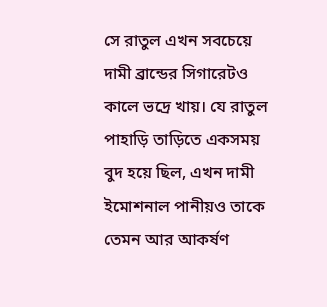সে রাতুল এখন সবচেয়ে দামী ব্রান্ডের সিগারেটও কালে ভদ্রে খায়। যে রাতুল পাহাড়ি তাড়িতে একসময় বুদ হয়ে ছিল, এখন দামী ইমোশনাল পানীয়ও তাকে তেমন আর আকর্ষণ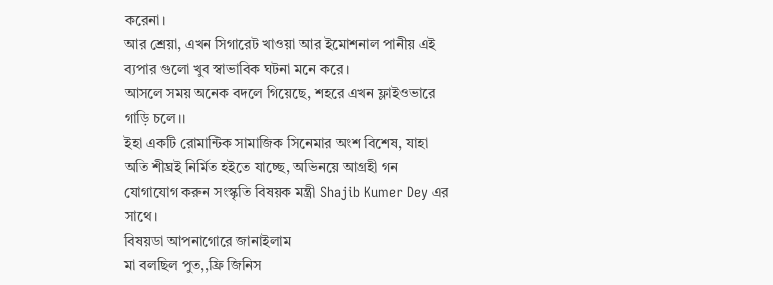করেনা।
আর শ্রেয়া, এখন সিগারেট খাওয়া আর ইমোশনাল পানীয় এই ব্যপার গুলো খুব স্বাভাবিক ঘটনা মনে করে।
আসলে সময় অনেক বদলে গিয়েছে, শহরে এখন ফ্লাইওভারে গাড়ি চলে।।
ইহা একটি রোমান্টিক সামাজিক সিনেমার অংশ বিশেষ, যাহা অতি শীঘ্রই নির্মিত হইতে যাচ্ছে, অভিনয়ে আগ্রহী গন যোগাযোগ করুন সংস্কৃতি বিষয়ক মন্ত্রী Shajib Kumer Dey এর সাথে।
বিষয়ডা আপনাগোরে জানাইলাম
মা বলছিল পুত,,ফ্রি জিনিস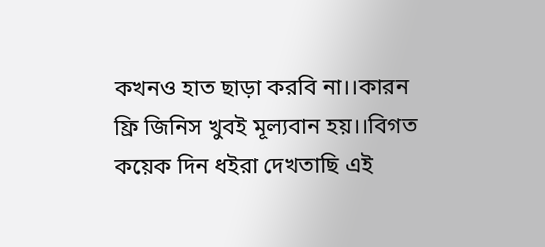কখনও হাত ছাড়া করবি না।।কারন ফ্রি জিনিস খুবই মূল্যবান হয়।।বিগত কয়েক দিন ধইরা দেখতাছি এই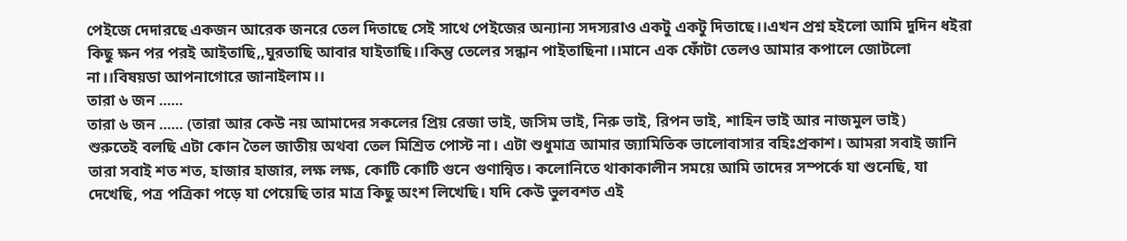পেইজে দেদারছে একজন আরেক জনরে তেল দিতাছে সেই সাথে পেইজের অন্যান্য সদস্যরাও একটু একটু দিতাছে।।এখন প্রশ্ন হইলো আমি দুদিন ধইরা কিছু ক্ষন পর পরই আইতাছি,,ঘুরতাছি আবার যাইতাছি।।কিন্তু তেলের সন্ধান পাইতাছিনা।।মানে এক ফোঁটা তেলও আমার কপালে জোটলো না।।বিষয়ডা আপনাগোরে জানাইলাম।।
তারা ৬ জন ......
তারা ৬ জন ...... (তারা আর কেউ নয় আমাদের সকলের প্রিয় রেজা ভাই, জসিম ভাই, নিরু ভাই, রিপন ভাই, শাহিন ভাই আর নাজমুল ভাই)
শুরুতেই বলছি এটা কোন তৈল জাতীয় অথবা তেল মিশ্রিত পোস্ট না। এটা শুধুমাত্র আমার জ্যামিতিক ভালোবাসার বহিঃপ্রকাশ। আমরা সবাই জানি তারা সবাই শত শত, হাজার হাজার, লক্ষ লক্ষ, কোটি কোটি গুনে গুণান্বিত। কলোনিতে থাকাকালীন সময়ে আমি তাদের সম্পর্কে যা শুনেছি, যা দেখেছি, পত্র পত্রিকা পড়ে যা পেয়েছি তার মাত্র কিছু অংশ লিখেছি। যদি কেউ ভুলবশত এই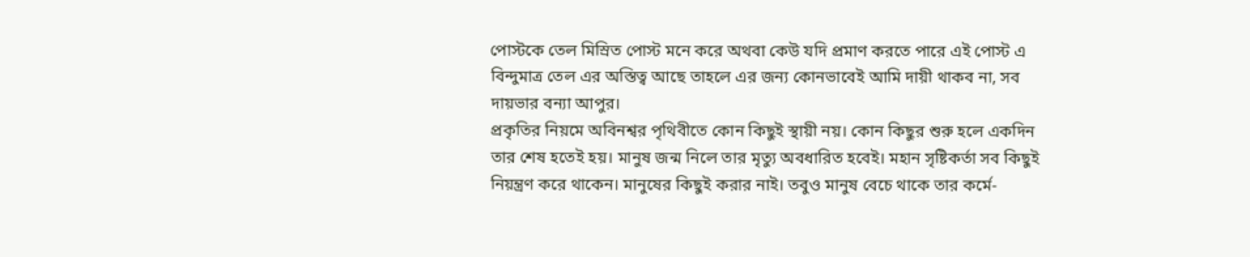পোস্টকে তেল মিস্রিত পোস্ট মনে করে অথবা কেউ যদি প্রমাণ করতে পারে এই পোস্ট এ বিন্দুমাত্র তেল এর অস্তিত্ব আছে তাহলে এর জন্য কোনভাবেই আমি দায়ী থাকব না, সব দায়ভার বন্যা আপুর।
প্রকৃতির নিয়মে অবিনশ্বর পৃথিবীতে কোন কিছুই স্থায়ী নয়। কোন কিছুর শুরু হলে একদিন তার শেষ হতেই হয়। মানুষ জন্ম নিলে তার মৃত্যু অবধারিত হবেই। মহান সৃষ্টিকর্তা সব কিছুই নিয়ন্ত্রণ করে থাকেন। মানুষের কিছুই করার নাই। তবুও মানুষ বেচে থাকে তার কর্মে-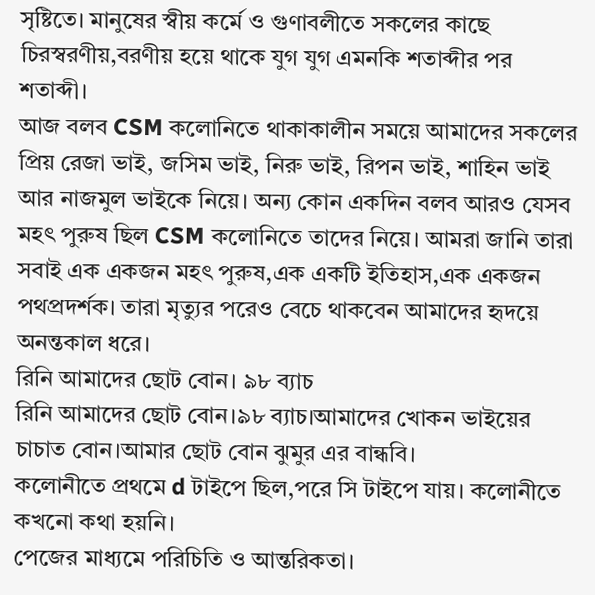সৃষ্টিতে। মানুষের স্বীয় কর্মে ও গুণাবলীতে সকলের কাছে চিরস্বরণীয়,বরণীয় হয়ে থাকে যুগ যুগ এমনকি শতাব্দীর পর শতাব্দী।
আজ বলব CSM কলোনিতে থাকাকালীন সময়ে আমাদের সকলের প্রিয় রেজা ভাই, জসিম ভাই, নিরু ভাই, রিপন ভাই, শাহিন ভাই আর নাজমুল ভাইকে নিয়ে। অন্য কোন একদিন বলব আরও যেসব মহৎ পুরুষ ছিল CSM কলোনিতে তাদের নিয়ে। আমরা জানি তারা সবাই এক একজন মহৎ পুরুষ,এক একটি ইতিহাস,এক একজন পথপ্রদর্শক। তারা মৃত্যুর পরেও বেচে থাকবেন আমাদের হৃদয়ে অনন্তকাল ধরে।
রিনি আমাদের ছোট বোন। ৯৮ ব্যাচ
রিনি আমাদের ছোট বোন।৯৮ ব্যাচ।আমাদের খোকন ভাইয়ের চাচাত বোন।আমার ছোট বোন ঝুমুর এর বান্ধবি।
কলোনীতে প্রথমে d টাইপে ছিল,পরে সি টাইপে যায়। কলোনীতে কখনো কথা হয়নি।
পেজের মাধ্যমে পরিচিতি ও আন্তরিকতা।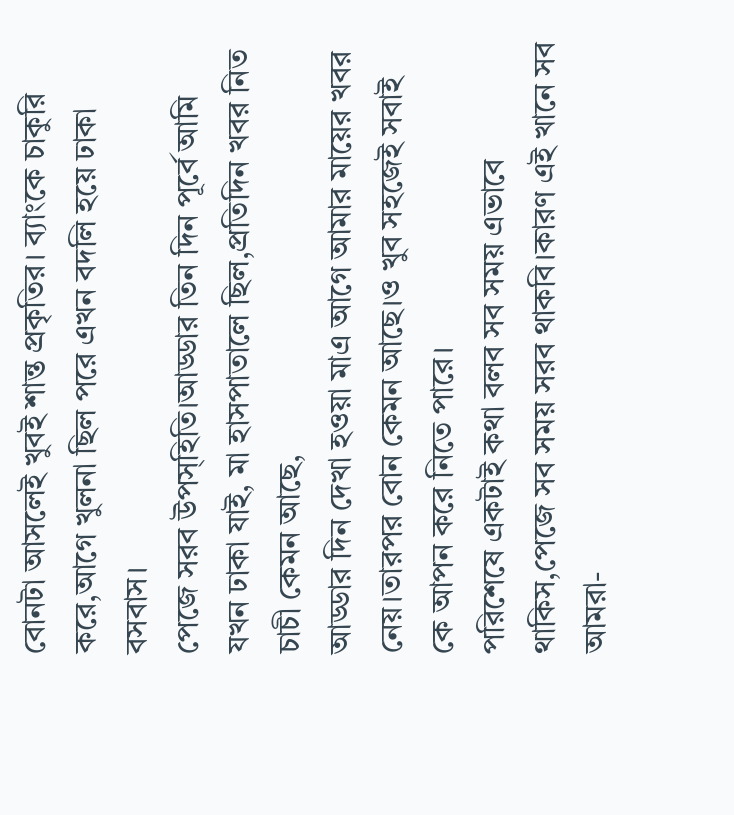বোনটা আসলেই খুবই শান্ত প্রকৃতির। ব্যাংকে চাকুরি করে,আগে খুলনা ছিল পরে এখন বদলি হয়ে ঢাকা বসবাস।
পেজে সরব উপস্হিতি।আড্ডার তিন দিন পূর্বে আমি যখন ঢাকা যাই, মা হাসপাতালে ছিল,প্রতিদিন খবর নিত চাচী কেমন আছে,
আড্ডার দিন দেখা হওয়া মাএ আগে আমার মায়ের খবর নেয়।তারপর বোন কেমন আছে।ও খুব সহজেই সবাই কে আপন করে নিতে পারে।
পরিশেষে একটাই কথা বলব সব সময় এভাবে থাকিস,পেজে সব সময় সরব থাকবি।কারণ এই খানে সব আমরা-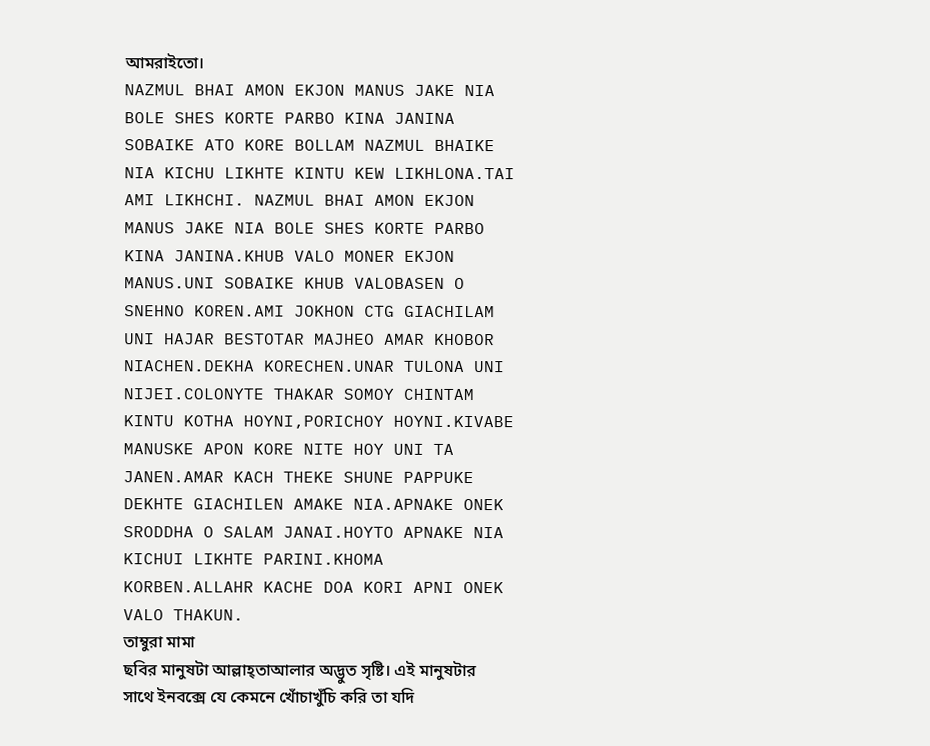আমরাইতো।
NAZMUL BHAI AMON EKJON MANUS JAKE NIA BOLE SHES KORTE PARBO KINA JANINA
SOBAIKE ATO KORE BOLLAM NAZMUL BHAIKE NIA KICHU LIKHTE KINTU KEW LIKHLONA.TAI AMI LIKHCHI. NAZMUL BHAI AMON EKJON MANUS JAKE NIA BOLE SHES KORTE PARBO KINA JANINA.KHUB VALO MONER EKJON MANUS.UNI SOBAIKE KHUB VALOBASEN O SNEHNO KOREN.AMI JOKHON CTG GIACHILAM UNI HAJAR BESTOTAR MAJHEO AMAR KHOBOR NIACHEN.DEKHA KORECHEN.UNAR TULONA UNI NIJEI.COLONYTE THAKAR SOMOY CHINTAM KINTU KOTHA HOYNI,PORICHOY HOYNI.KIVABE MANUSKE APON KORE NITE HOY UNI TA JANEN.AMAR KACH THEKE SHUNE PAPPUKE DEKHTE GIACHILEN AMAKE NIA.APNAKE ONEK SRODDHA O SALAM JANAI.HOYTO APNAKE NIA KICHUI LIKHTE PARINI.KHOMA KORBEN.ALLAHR KACHE DOA KORI APNI ONEK VALO THAKUN.
তাম্বুরা মামা
ছবির মানুষটা আল্লাহ্তাআলার অদ্ভুত সৃষ্টি। এই মানুষটার সাথে ইনবক্সে যে কেমনে খোঁচাখুঁচি করি তা যদি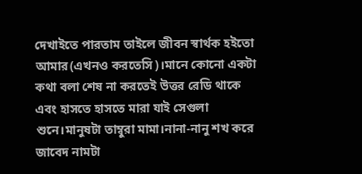দেখাইতে পারতাম তাইলে জীবন স্বার্থক হইতো আমার(এখনও করতেসি)।মানে কোনো একটা কথা বলা শেষ না করতেই উত্তর রেডি থাকে এবং হাসতে হাসতে মারা যাই সেগুলা শুনে।মানুষটা তাম্বুরা মামা।নানা-নানু শখ করে জাবেদ নামটা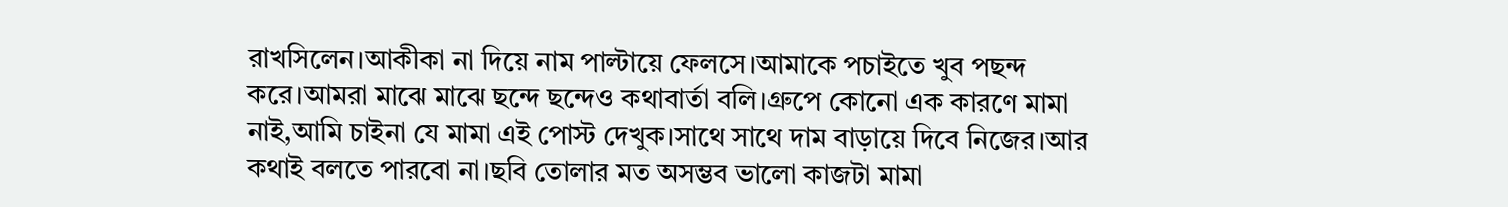রাখসিলেন।আকীকা না দিয়ে নাম পাল্টায়ে ফেলসে।আমাকে পচাইতে খুব পছন্দ করে।আমরা মাঝে মাঝে ছন্দে ছন্দেও কথাবার্তা বলি।গ্রুপে কোনো এক কারণে মামা নাই,আমি চাইনা যে মামা এই পোস্ট দেখুক।সাথে সাথে দাম বাড়ায়ে দিবে নিজের।আর কথাই বলতে পারবো না।ছবি তোলার মত অসম্ভব ভালো কাজটা মামা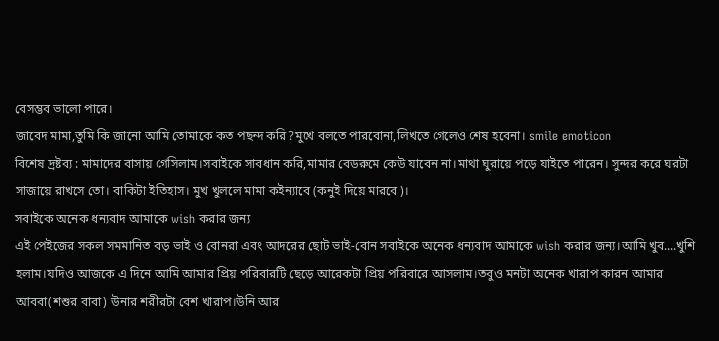বেসম্ভব ভালো পারে।
জাবেদ মামা,তুমি কি জানো আমি তোমাকে কত পছন্দ করি?মুখে বলতে পারবোনা,লিখতে গেলেও শেষ হবেনা। smile emoticon
বিশেষ দ্রষ্টব্য : মামাদের বাসায় গেসিলাম।সবাইকে সাবধান করি,মামার বেডরুমে কেউ যাবেন না।মাথা ঘুরায়ে পড়ে যাইতে পারেন। সুন্দর করে ঘরটা সাজায়ে রাখসে তো। বাকিটা ইতিহাস। মুখ খুললে মামা কইন্যাবে (কনুই দিয়ে মারবে)।
সবাইকে অনেক ধন্যবাদ আমাকে wish করার জন্য
এই পেইজের সকল সমমানিত বড় ভাই ও বোনরা এবং আদরের ছোট ভাই-বোন সবাইকে অনেক ধন্যবাদ আমাকে wish করার জন্য।আমি খুব....খুশি হলাম।যদিও আজকে এ দিনে আমি আমার প্রিয় পরিবারটি ছেড়ে আরেকটা প্রিয় পরিবারে আসলাম।তবুও মনটা অনেক খারাপ কারন আমার আববা(শশুর বাবা) উনার শরীরটা বেশ খারাপ।উনি আর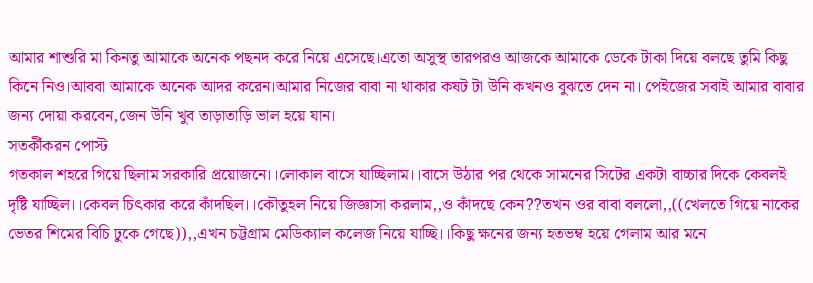আমার শাশুরি মা কিনতু আমাকে অনেক পছনদ করে নিয়ে এসেছে।এতো অসুস্থ তারপরও আজকে আমাকে ডেকে টাকা দিয়ে বলছে তুমি কিছু কিনে নিও।আববা আমাকে অনেক আদর করেন।আমার নিজের বাবা না থাকার কষট টা উনি কখনও বুঝতে দেন না। পেইজের সবাই আমার বাবার জন্য দোয়া করবেন,জেন উনি খুব তাড়াতাড়ি ভাল হয়ে যান।
সতর্কীকরন পোস্ট
গতকাল শহরে গিয়ে ছিলাম সরকারি প্রয়োজনে।।লোকাল বাসে যাচ্ছিলাম।।বাসে উঠার পর থেকে সামনের সিটের একটা বাচ্চার দিকে কেবলই দৃষ্টি যাচ্ছিল।।কেবল চিৎকার করে কাঁদছিল।।কৌতুহল নিয়ে জিজ্ঞাসা করলাম,,ও কাঁদছে কেন??তখন ওর বাবা বললো,,((খেলতে গিয়ে নাকের ভেতর শিমের বিচি ঢুকে গেছে)),,এখন চট্টগ্রাম মেডিক্যাল কলেজ নিয়ে যাচ্ছি।।কিছু ক্ষনের জন্য হতভম্ব হয়ে গেলাম আর মনে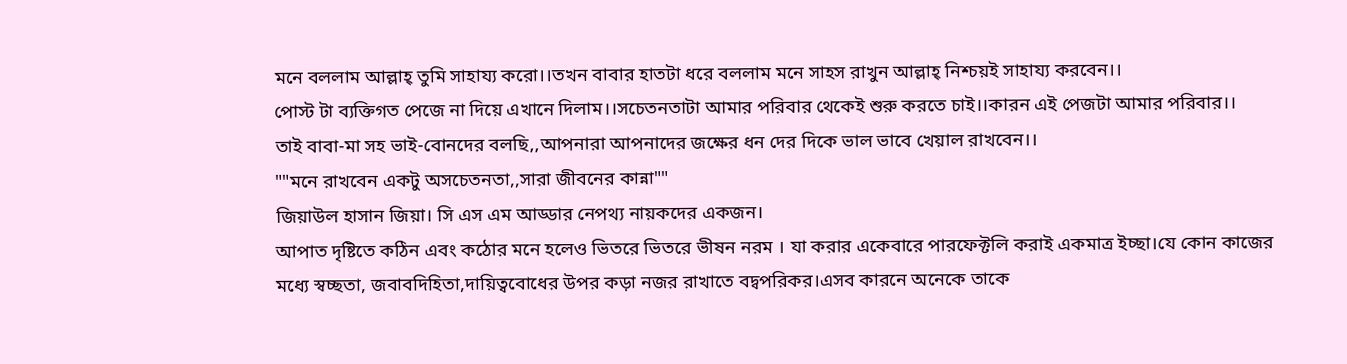মনে বললাম আল্লাহ্ তুমি সাহায্য করো।।তখন বাবার হাতটা ধরে বললাম মনে সাহস রাখুন আল্লাহ্ নিশ্চয়ই সাহায্য করবেন।।
পোস্ট টা ব্যক্তিগত পেজে না দিয়ে এখানে দিলাম।।সচেতনতাটা আমার পরিবার থেকেই শুরু করতে চাই।।কারন এই পেজটা আমার পরিবার।।
তাই বাবা-মা সহ ভাই-বোনদের বলছি,,আপনারা আপনাদের জক্ষের ধন দের দিকে ভাল ভাবে খেয়াল রাখবেন।।
""মনে রাখবেন একটু অসচেতনতা,,সারা জীবনের কান্না""
জিয়াউল হাসান জিয়া। সি এস এম আড্ডার নেপথ্য নায়কদের একজন।
আপাত দৃষ্টিতে কঠিন এবং কঠোর মনে হলেও ভিতরে ভিতরে ভীষন নরম । যা করার একেবারে পারফেক্টলি করাই একমাত্র ইচ্ছা।যে কোন কাজের মধ্যে স্বচ্ছতা, জবাবদিহিতা,দায়িত্ববোধের উপর কড়া নজর রাখাতে বদ্বপরিকর।এসব কারনে অনেকে তাকে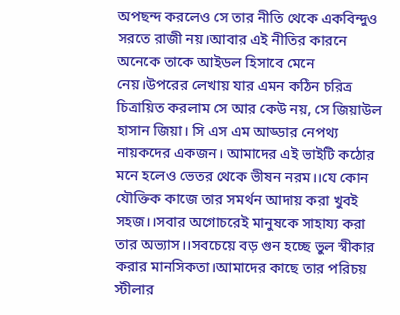অপছন্দ করলেও সে তার নীতি থেকে একবিন্দুও সরতে রাজী নয়।আবার এই নীতির কারনে অনেকে তাকে আইডল হিসাবে মেনে নেয়।উপরের লেখায় যার এমন কঠিন চরিত্র চিত্রায়িত করলাম সে আর কেউ নয়, সে জিয়াউল হাসান জিয়া। সি এস এম আড্ডার নেপথ্য নায়কদের একজন। আমাদের এই ভাইটি কঠোর মনে হলেও ভেতর থেকে ভীষন নরম।।যে কোন যৌক্তিক কাজে তার সমর্থন আদায় করা খুবই সহজ।।সবার অগোচরেই মানুষকে সাহায্য করা তার অভ্যাস।।সবচেয়ে বড় গুন হচ্ছে ভুল স্বীকার করার মানসিকতা।আমাদের কাছে তার পরিচয় স্টীলার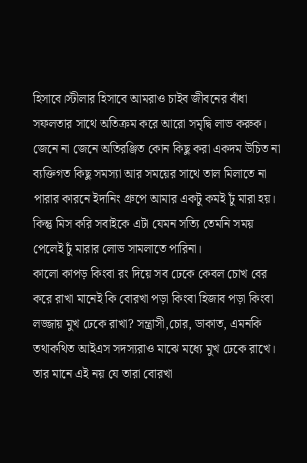হিসাবে।স্টীলার হিসাবে আমরাও চাইব জীবনের বাঁধা সফলতার সাথে অতিক্রম করে আরো সমৃদ্বি লাভ করুক।
জেনে না জেনে অতিরঞ্জিত কোন কিছু করা একদম উচিত না
ব্যক্তিগত কিছু সমস্যা আর সময়ের সাথে তাল মিলাতে না পারার কারনে ইদানিং গ্রুপে আমার একটু কমই ঢুঁ মারা হয়। কিন্তু মিস করি সবাইকে এটা যেমন সত্যি তেমনি সময় পেলেই ঢুঁ মারার লোভ সামলাতে পারিনা।
কালো কাপড় কিংবা রং দিয়ে সব ঢেকে কেবল চোখ বের করে রাখা মানেই কি বোরখা পড়া কিংবা হিজাব পড়া কিংবা লজ্জায় মুখ ঢেকে রাখা? সন্ত্রাসী,চোর, ডাকাত, এমনকি তথাকথিত আইএস সদস্যরাও মাঝে মধ্যে মুখ ঢেকে রাখে। তার মানে এই নয় যে তারা বোরখা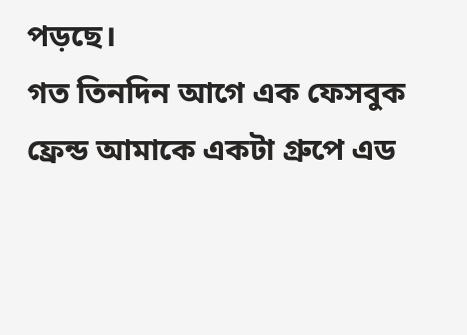পড়ছে।
গত তিনদিন আগে এক ফেসবুক ফ্রেন্ড আমাকে একটা গ্রুপে এড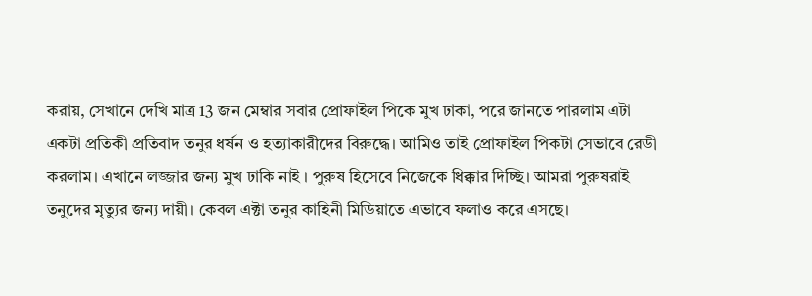করায়, সেখানে দেখি মাত্র 13 জন মেম্বার সবার প্রোফাইল পিকে মুখ ঢাকা, পরে জানতে পারলাম এটা একটা প্রতিকী প্রতিবাদ তনুর ধর্ষন ও হত্যাকারীদের বিরুদ্ধে। আমিও তাই প্রোফাইল পিকটা সেভাবে রেডী করলাম। এখানে লজ্জার জন্য মুখ ঢাকি নাই । পুরুষ হিসেবে নিজেকে ধিক্কার দিচ্ছি। আমরা পুরুষরাই তনুদের মৃত্যুর জন্য দায়ী। কেবল এক্টা তনুর কাহিনী মিডিয়াতে এভাবে ফলাও করে এসছে।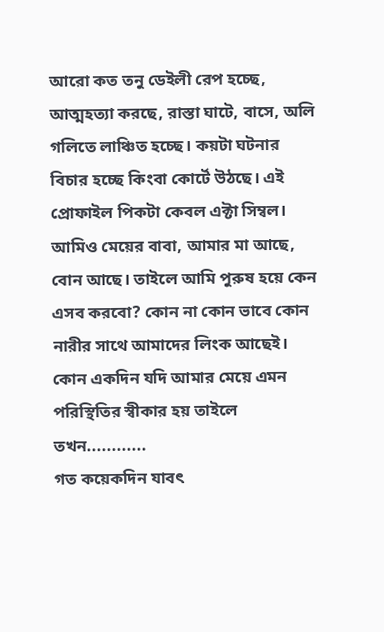আরো কত তনু ডেইলী রেপ হচ্ছে, আত্মহত্যা করছে, রাস্তা ঘাটে, বাসে, অলি গলিতে লাঞ্চিত হচ্ছে। কয়টা ঘটনার বিচার হচ্ছে কিংবা কোর্টে উঠছে। এই প্রোফাইল পিকটা কেবল এক্টা সিম্বল। আমিও মেয়ের বাবা, আমার মা আছে, বোন আছে। তাইলে আমি পুরুষ হয়ে কেন এসব করবো? কোন না কোন ভাবে কোন নারীর সাথে আমাদের লিংক আছেই। কোন একদিন যদি আমার মেয়ে এমন পরিস্থিতির স্বীকার হয় তাইলে তখন............
গত কয়েকদিন যাবৎ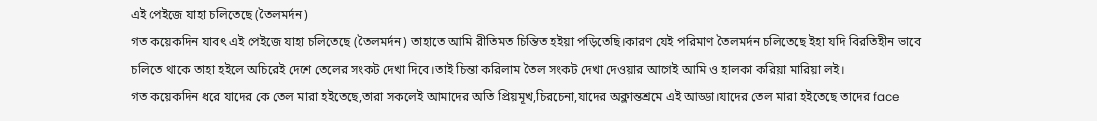এই পেইজে যাহা চলিতেছে (তৈলমর্দন)
গত কয়েকদিন যাবৎ এই পেইজে যাহা চলিতেছে (তৈলমর্দন) তাহাতে আমি রীতিমত চিন্তিত হইয়া পড়িতেছি।কারণ যেই পরিমাণ তৈলমর্দন চলিতেছে ইহা যদি বিরতিহীন ভাবে চলিতে থাকে তাহা হইলে অচিরেই দেশে তেলের সংকট দেখা দিবে।তাই চিন্তা করিলাম তৈল সংকট দেখা দেওয়ার আগেই আমি ও হালকা করিয়া মারিয়া লই।
গত কয়েকদিন ধরে যাদের কে তেল মারা হইতেছে,তারা সকলেই আমাদের অতি প্রিয়মূখ,চিরচেনা,যাদের অক্লান্তশ্রমে এই আড্ডা।যাদের তেল মারা হইতেছে তাদের face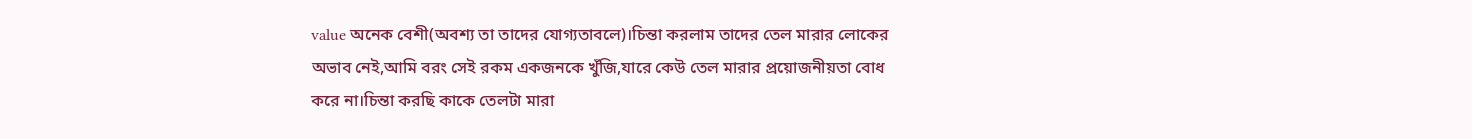value অনেক বেশী(অবশ্য তা তাদের যোগ্যতাবলে)।চিন্তা করলাম তাদের তেল মারার লোকের অভাব নেই,আমি বরং সেই রকম একজনকে খুঁজি,যারে কেউ তেল মারার প্রয়োজনীয়তা বোধ করে না।চিন্তা করছি কাকে তেলটা মারা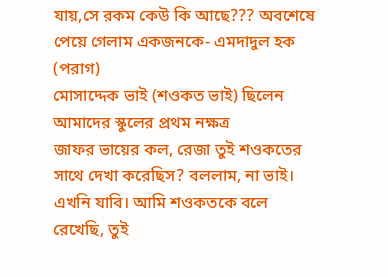যায়,সে রকম কেউ কি আছে??? অবশেষে পেয়ে গেলাম একজনকে- এমদাদুল হক (পরাগ)
মোসাদ্দেক ভাই (শওকত ভাই) ছিলেন আমাদের স্কুলের প্রথম নক্ষত্র
জাফর ভায়ের কল, রেজা তুই শওকতের সাথে দেখা করেছিস? বললাম, না ভাই। এখনি যাবি। আমি শওকতকে বলে রেখেছি, তুই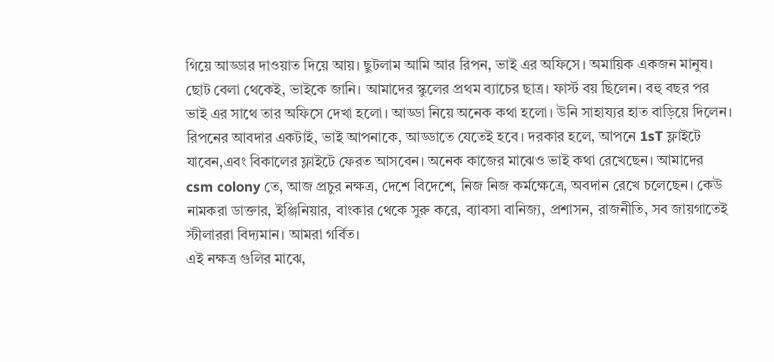গিয়ে আড্ডার দাওয়াত দিয়ে আয়। ছুটলাম আমি আর রিপন, ভাই এর অফিসে। অমায়িক একজন মানুষ। ছোট বেলা থেকেই, ভাইকে জানি। আমাদের স্কুলের প্রথম ব্যাচের ছাত্র। ফার্স্ট বয় ছিলেন। বহু বছর পর ভাই এর সাথে তার অফিসে দেখা হলো। আড্ডা নিয়ে অনেক কথা হলো। উনি সাহায্যর হাত বাড়িয়ে দিলেন। রিপনের আবদার একটাই, ভাই আপনাকে, আড্ডাতে যেতেই হবে। দরকার হলে, আপনে 1sT ফ্লাইটে যাবেন,এবং বিকালের ফ্লাইটে ফেরত আসবেন। অনেক কাজের মাঝেও ভাই কথা রেখেছেন। আমাদের csm colony তে, আজ প্রচুর নক্ষত্র, দেশে বিদেশে, নিজ নিজ কর্মক্ষেত্রে, অবদান রেখে চলেছেন। কেউ নামকরা ডাক্তার, ইঞ্জিনিয়ার, বাংকার থেকে সুরু করে, ব্যাবসা বানিজ্য, প্রশাসন, রাজনীতি, সব জায়গাতেই স্টীলাররা বিদ্যমান। আমরা গর্বিত।
এই নক্ষত্র গুলির মাঝে,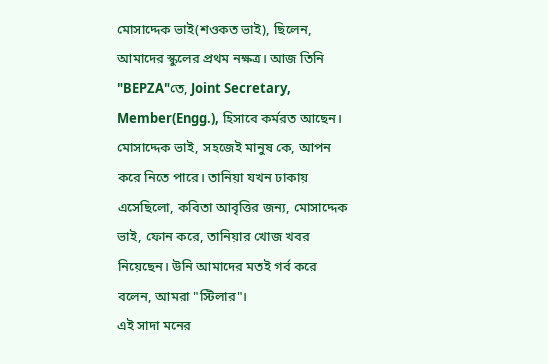মোসাদ্দেক ভাই(শওকত ভাই), ছিলেন, আমাদের স্কুলের প্রথম নক্ষত্র। আজ তিনি "BEPZA"তে, Joint Secretary, Member(Engg.), হিসাবে কর্মরত আছেন। মোসাদ্দেক ভাই, সহজেই মানুষ কে, আপন করে নিতে পারে। তানিয়া যখন ঢাকায় এসেছিলো, কবিতা আবৃত্তির জন্য, মোসাদ্দেক ভাই, ফোন করে, তানিয়ার খোজ খবর নিয়েছেন। উনি আমাদের মতই গর্ব করে বলেন, আমরা "স্টিলার"।
এই সাদা মনের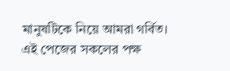মানুষটিকে নিয়ে আমরা গর্বিত।
এই পেজের সকলের পক্ষ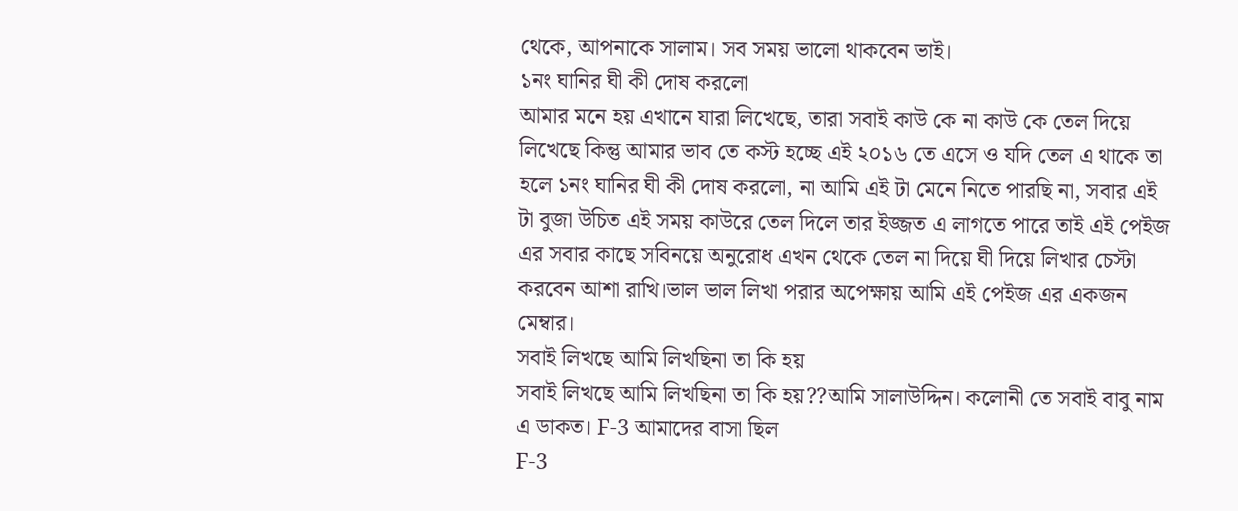থেকে, আপনাকে সালাম। সব সময় ভালো থাকবেন ভাই।
১নং ঘানির ঘী কী দোষ করলো
আমার মনে হয় এখানে যারা লিখেছে, তারা সবাই কাউ কে না কাউ কে তেল দিয়ে লিখেছে কিন্তু আমার ভাব তে কস্ট হচ্ছে এই ২০১৬ তে এসে ও যদি তেল এ থাকে তা হলে ১নং ঘানির ঘী কী দোষ করলো, না আমি এই টা মেনে নিতে পারছি না, সবার এই টা বুজা উচিত এই সময় কাউরে তেল দিলে তার ইজ্জত এ লাগতে পারে তাই এই পেইজ এর সবার কাছে সবিনয়ে অনুরোধ এখন থেকে তেল না দিয়ে ঘী দিয়ে লিখার চেস্টা করবেন আশা রাখি।ভাল ভাল লিখা পরার অপেক্ষায় আমি এই পেইজ এর একজন মেম্বার।
সবাই লিখছে আমি লিখছিনা তা কি হয়
সবাই লিখছে আমি লিখছিনা তা কি হয়??আমি সালাউদ্দিন। কলোনী তে সবাই বাবু নাম এ ডাকত। F-3 আমাদের বাসা ছিল
F-3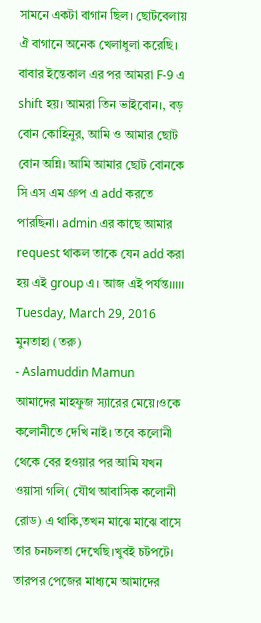সামনে একটা বাগান ছিল। ছোটবেলায় ঐ বাগানে অনেক খেলাধুলা করেছি। বাবার ইন্তেকাল এর পর আমরা F-9 এ shift হয়। আমরা তিন ভাইবোন।, বড় বোন কোহিনুর, আমি ও আমার ছোট বোন অন্নি। আমি আমার ছোট বোনকে সি এস এম গ্রুপ এ add করতে পারছিনা। admin এর কাছে আমার request থাকল তাকে যেন add করা হয় এই group এ। আজ এই পর্যন্ত।।।।।
Tuesday, March 29, 2016
মুনতাহা (তরু)
- Aslamuddin Mamun
আমাদের মাহফুজ স্যারের মেয়ে।ওকে কলোনীতে দেখি নাই। তবে কলোনী থেকে বের হওয়ার পর আমি যখন ওয়াসা গলি( যৌথ আবাসিক কলোনী রোড) এ থাকি,তখন মাঝে মাঝে বাসে তার চনচলতা দেখেছি।খুবই চটপটে।
তারপর পেজের মাধ্যমে আমাদের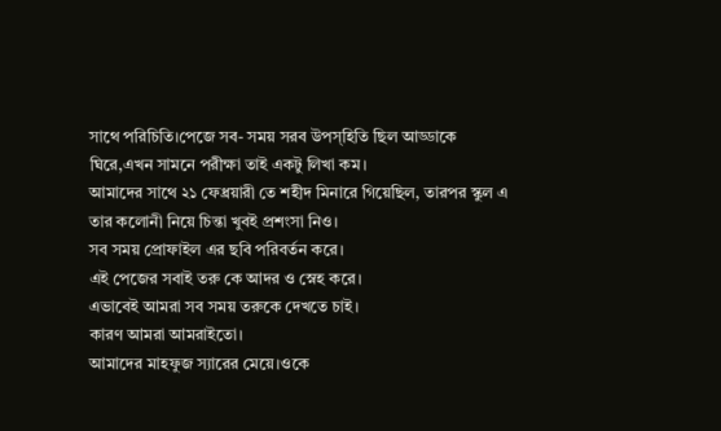সাথে পরিচিতি।পেজে সব- সময় সরব উপস্হিতি ছিল আড্ডাকে ঘিরে,এখন সামনে পরীক্ষা তাই একটু লিখা কম।
আমাদের সাথে ২১ ফেধ্রয়ারী তে শহীদ মিনারে গিয়েছিল, তারপর স্কুল এ তার কলোনী নিয়ে চিন্তা খুবই প্রশংসা নিও।
সব সময় প্রোফাইল এর ছবি পরিবর্তন করে।
এই পেজের সবাই তরু কে আদর ও স্নেহ করে।
এভাবেই আমরা সব সময় তরুকে দেখতে চাই।
কারণ আমরা আমরাইতো।
আমাদের মাহফুজ স্যারের মেয়ে।ওকে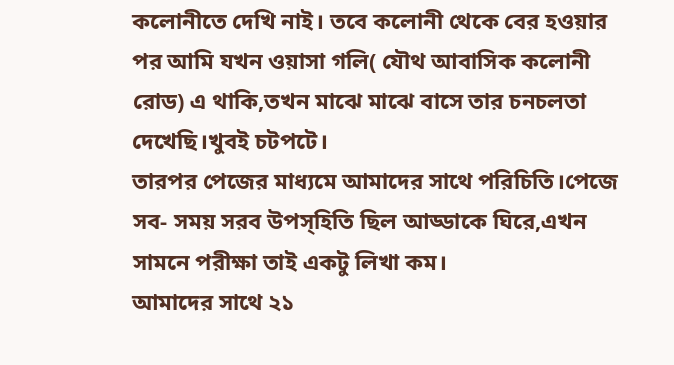কলোনীতে দেখি নাই। তবে কলোনী থেকে বের হওয়ার পর আমি যখন ওয়াসা গলি( যৌথ আবাসিক কলোনী রোড) এ থাকি,তখন মাঝে মাঝে বাসে তার চনচলতা দেখেছি।খুবই চটপটে।
তারপর পেজের মাধ্যমে আমাদের সাথে পরিচিতি।পেজে সব- সময় সরব উপস্হিতি ছিল আড্ডাকে ঘিরে,এখন সামনে পরীক্ষা তাই একটু লিখা কম।
আমাদের সাথে ২১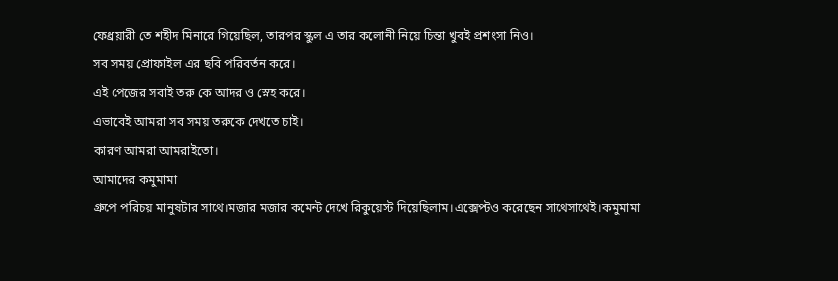ফেধ্রয়ারী তে শহীদ মিনারে গিয়েছিল, তারপর স্কুল এ তার কলোনী নিয়ে চিন্তা খুবই প্রশংসা নিও।
সব সময় প্রোফাইল এর ছবি পরিবর্তন করে।
এই পেজের সবাই তরু কে আদর ও স্নেহ করে।
এভাবেই আমরা সব সময় তরুকে দেখতে চাই।
কারণ আমরা আমরাইতো।
আমাদের কমুমামা
গ্রুপে পরিচয় মানুষটার সাথে।মজার মজার কমেন্ট দেখে রিকুয়েস্ট দিয়েছিলাম।এক্সেপ্টও করেছেন সাথেসাথেই।কমুমামা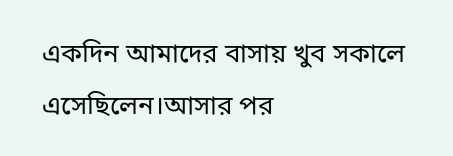একদিন আমাদের বাসায় খুব সকালে এসেছিলেন।আসার পর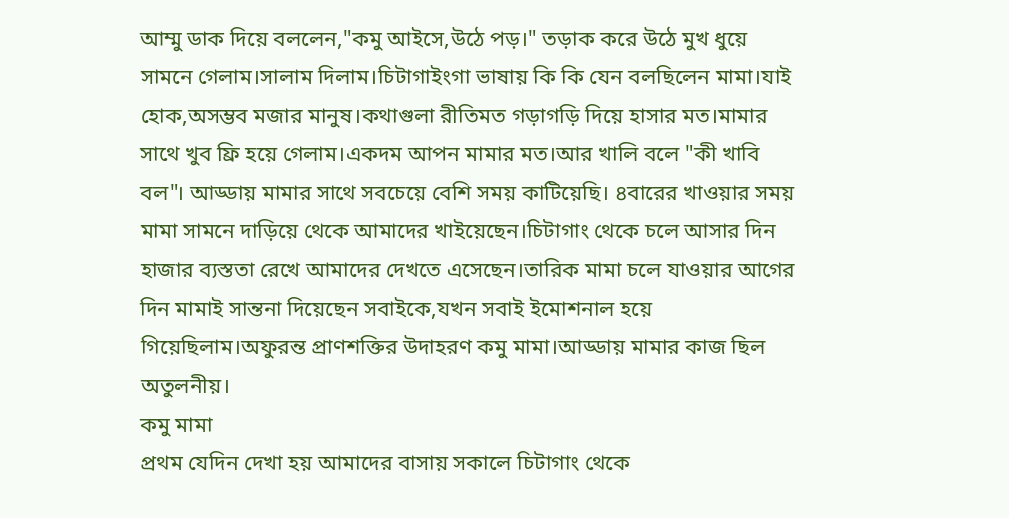আম্মু ডাক দিয়ে বললেন,"কমু আইসে,উঠে পড়।" তড়াক করে উঠে মুখ ধুয়ে সামনে গেলাম।সালাম দিলাম।চিটাগাইংগা ভাষায় কি কি যেন বলছিলেন মামা।যাই হোক,অসম্ভব মজার মানুষ।কথাগুলা রীতিমত গড়াগড়ি দিয়ে হাসার মত।মামার সাথে খুব ফ্রি হয়ে গেলাম।একদম আপন মামার মত।আর খালি বলে "কী খাবি বল"। আড্ডায় মামার সাথে সবচেয়ে বেশি সময় কাটিয়েছি। ৪বারের খাওয়ার সময় মামা সামনে দাড়িয়ে থেকে আমাদের খাইয়েছেন।চিটাগাং থেকে চলে আসার দিন হাজার ব্যস্ততা রেখে আমাদের দেখতে এসেছেন।তারিক মামা চলে যাওয়ার আগের দিন মামাই সান্তনা দিয়েছেন সবাইকে,যখন সবাই ইমোশনাল হয়ে গিয়েছিলাম।অফুরন্ত প্রাণশক্তির উদাহরণ কমু মামা।আড্ডায় মামার কাজ ছিল অতুলনীয়।
কমু মামা
প্রথম যেদিন দেখা হয় আমাদের বাসায় সকালে চিটাগাং থেকে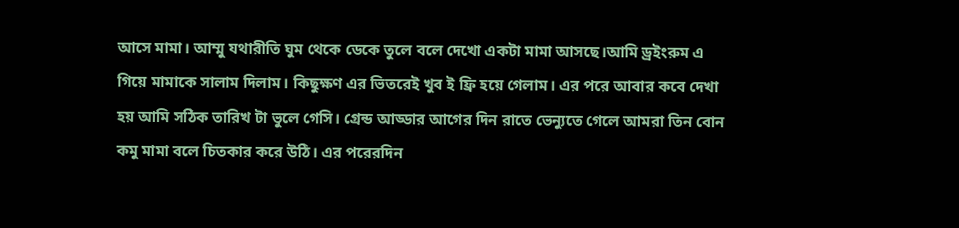আসে মামা। আম্মু যথারীতি ঘুম থেকে ডেকে তুলে বলে দেখো একটা মামা আসছে।আমি ড্রইংরুম এ গিয়ে মামাকে সালাম দিলাম। কিছুক্ষণ এর ভিতরেই খুব ই ফ্রি হয়ে গেলাম। এর পরে আবার কবে দেখা হয় আমি সঠিক তারিখ টা ভুলে গেসি। গ্রেন্ড আড্ডার আগের দিন রাতে ভেন্যুতে গেলে আমরা তিন বোন কমু মামা বলে চিতকার করে উঠি। এর পরেরদিন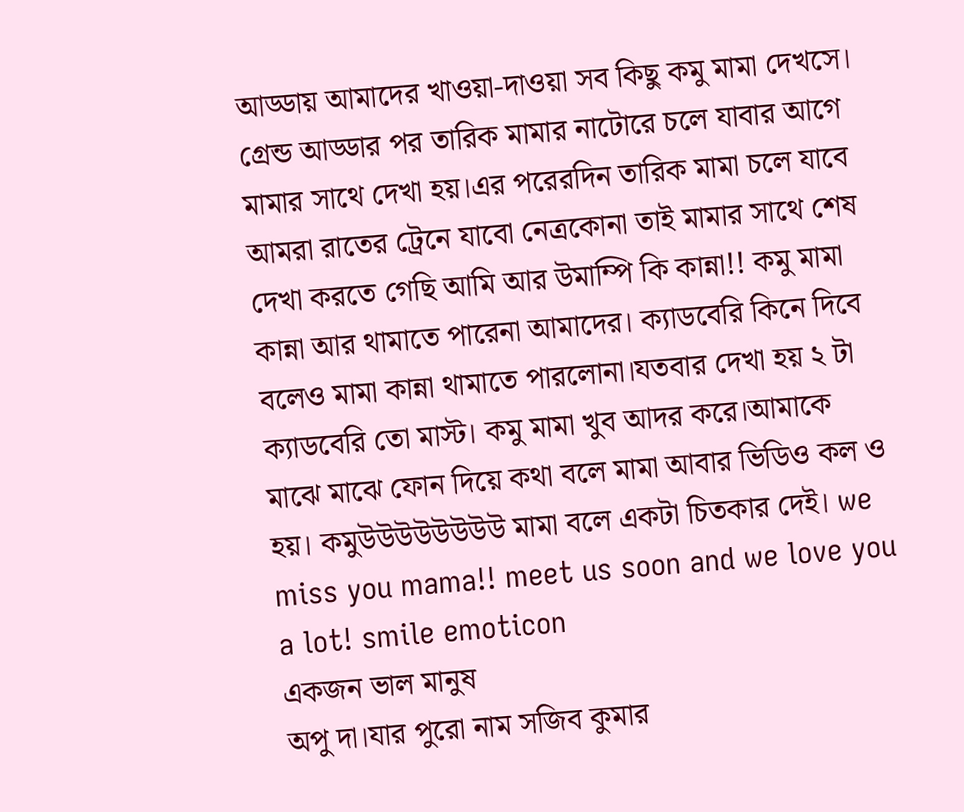আড্ডায় আমাদের খাওয়া-দাওয়া সব কিছু কমু মামা দেখসে। গ্রেন্ড আড্ডার পর তারিক মামার নাটোরে চলে যাবার আগে মামার সাথে দেখা হয়।এর পরেরদিন তারিক মামা চলে যাবে আমরা রাতের ট্রেনে যাবো নেত্রকোনা তাই মামার সাথে শেষ দেখা করতে গেছি আমি আর উমাম্পি কি কান্না!! কমু মামা কান্না আর থামাতে পারেনা আমাদের। ক্যাডবেরি কিনে দিবে বলেও মামা কান্না থামাতে পারলোনা।যতবার দেখা হয় ২ টা ক্যাডবেরি তো মাস্ট। কমু মামা খুব আদর করে।আমাকে মাঝে মাঝে ফোন দিয়ে কথা বলে মামা আবার ভিডিও কল ও হয়। কমুউউউউউউউউ মামা বলে একটা চিতকার দেই। we miss you mama!! meet us soon and we love you a lot! smile emoticon
একজন ভাল মানুষ
অপু দা।যার পুরো নাম সজিব কুমার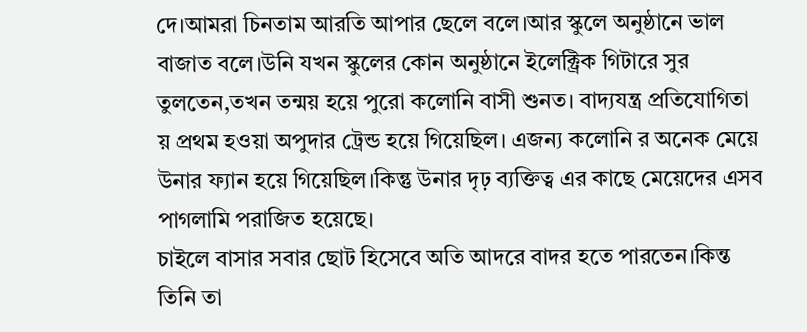দে।আমরা চিনতাম আরতি আপার ছেলে বলে।আর স্কুলে অনুষ্ঠানে ভাল বাজাত বলে।উনি যখন স্কুলের কোন অনুষ্ঠানে ইলেক্ট্রিক গিটারে সুর তুলতেন,তখন তন্ময় হয়ে পুরো কলোনি বাসী শুনত। বাদ্যযন্ত্র প্রতিযোগিতা য় প্রথম হওয়া অপুদার ট্রেন্ড হয়ে গিয়েছিল। এজন্য কলোনি র অনেক মেয়ে উনার ফ্যান হয়ে গিয়েছিল।কিন্তু উনার দৃঢ় ব্যক্তিত্ব এর কাছে মেয়েদের এসব পাগলামি পরাজিত হয়েছে।
চাইলে বাসার সবার ছোট হিসেবে অতি আদরে বাদর হতে পারতেন।কিন্ত তিনি তা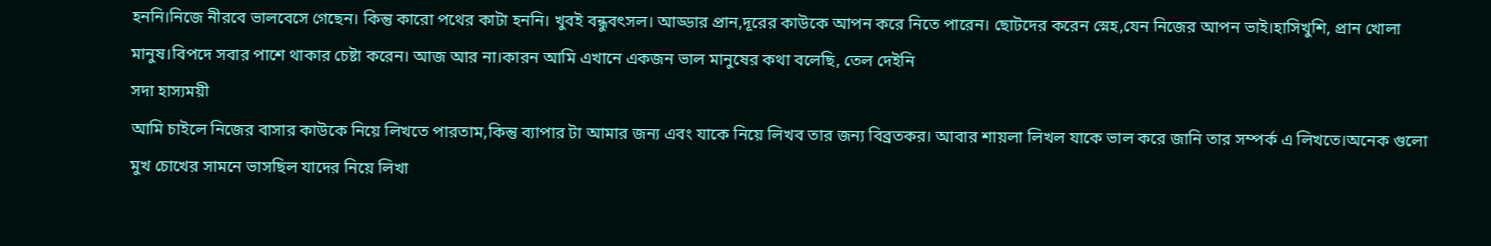হননি।নিজে নীরবে ভালবেসে গেছেন। কিন্তু কারো পথের কাটা হননি। খুবই বন্ধুবৎসল। আড্ডার প্রান,দূরের কাউকে আপন করে নিতে পারেন। ছোটদের করেন স্নেহ,যেন নিজের আপন ভাই।হাসিখুশি, প্রান খোলা মানুষ।বিপদে সবার পাশে থাকার চেষ্টা করেন। আজ আর না।কারন আমি এখানে একজন ভাল মানুষের কথা বলেছি, তেল দেইনি
সদা হাস্যময়ী
আমি চাইলে নিজের বাসার কাউকে নিয়ে লিখতে পারতাম,কিন্তু ব্যাপার টা আমার জন্য এবং যাকে নিয়ে লিখব তার জন্য বিব্রতকর। আবার শায়লা লিখল যাকে ভাল করে জানি তার সম্পর্ক এ লিখতে।অনেক গুলো মুখ চোখের সামনে ভাসছিল যাদের নিয়ে লিখা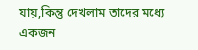যায়,কিন্তু দেখলাম তাদের মধ্যে একজন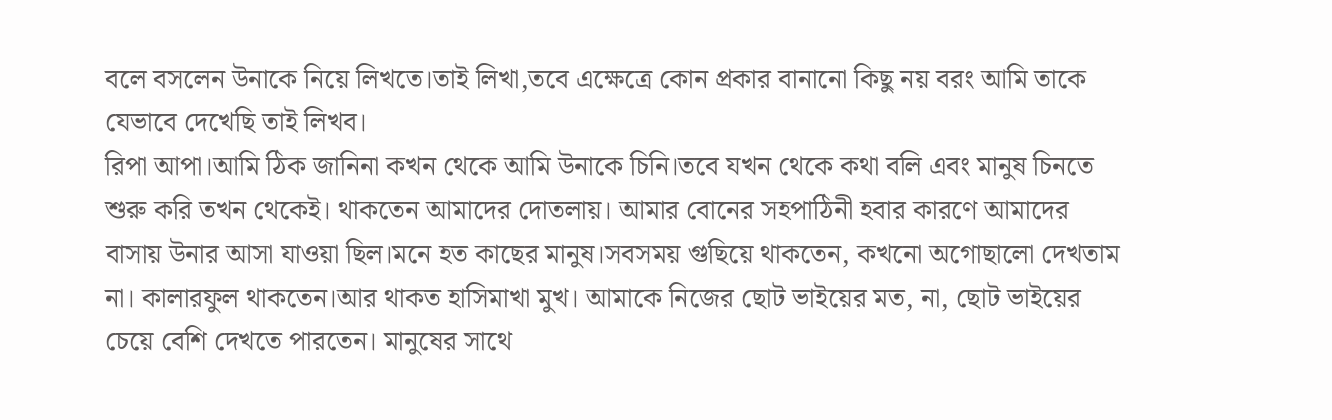বলে বসলেন উনাকে নিয়ে লিখতে।তাই লিখা,তবে এক্ষেত্রে কোন প্রকার বানানো কিছু নয় বরং আমি তাকে যেভাবে দেখেছি তাই লিখব।
রিপা আপা।আমি ঠিক জানিনা কখন থেকে আমি উনাকে চিনি।তবে যখন থেকে কথা বলি এবং মানুষ চিনতে শুরু করি তখন থেকেই। থাকতেন আমাদের দোতলায়। আমার বোনের সহপাঠিনী হবার কারণে আমাদের বাসায় উনার আসা যাওয়া ছিল।মনে হত কাছের মানুষ।সবসময় গুছিয়ে থাকতেন, কখনো অগোছালো দেখতাম না। কালারফুল থাকতেন।আর থাকত হাসিমাখা মুখ। আমাকে নিজের ছোট ভাইয়ের মত, না, ছোট ভাইয়ের চেয়ে বেশি দেখতে পারতেন। মানুষের সাথে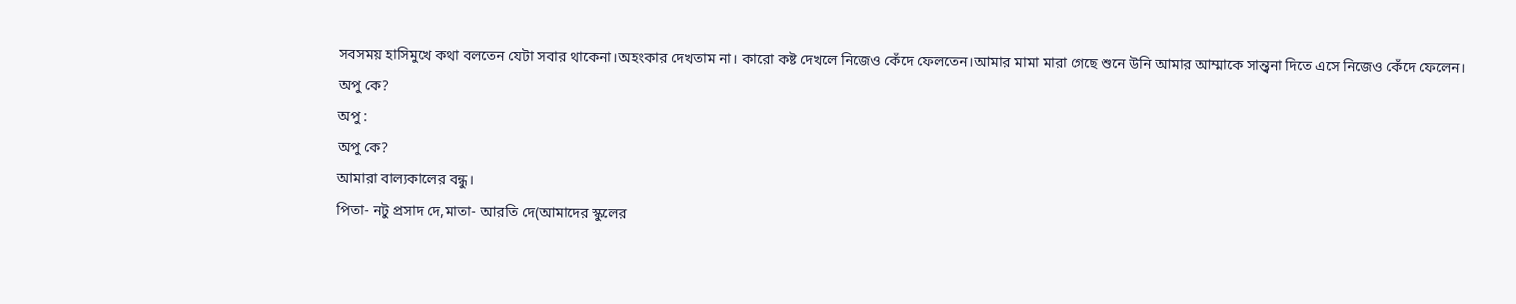সবসময় হাসিমুখে কথা বলতেন যেটা সবার থাকেনা।অহংকার দেখতাম না। কারো কষ্ট দেখলে নিজেও কেঁদে ফেলতেন।আমার মামা মারা গেছে শুনে উনি আমার আম্মাকে সান্ত্বনা দিতে এসে নিজেও কেঁদে ফেলেন।
অপু কে?
অপু :
অপু কে?
আমারা বাল্যকালের বন্ধু।
পিতা- নটু প্রসাদ দে,মাতা- আরতি দে(আমাদের স্কুলের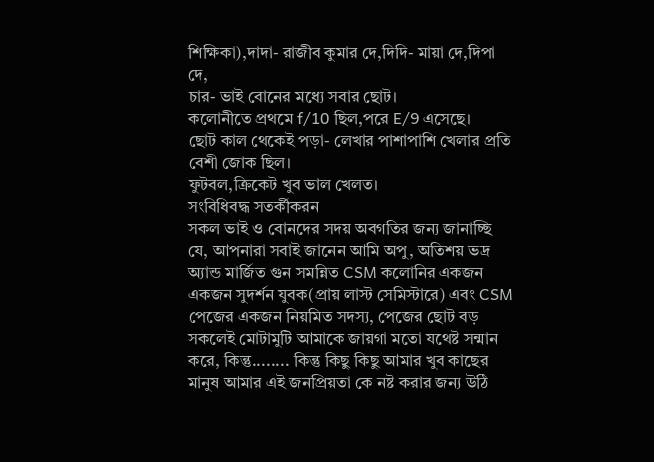শিক্ষিকা),দাদা- রাজীব কুমার দে,দিদি- মায়া দে,দিপা দে,
চার- ভাই বোনের মধ্যে সবার ছোট।
কলোনীতে প্রথমে f/10 ছিল,পরে E/9 এসেছে।
ছোট কাল থেকেই পড়া- লেখার পাশাপাশি খেলার প্রতি বেশী জোক ছিল।
ফুটবল,ক্রিকেট খুব ভাল খেলত।
সংবিধিবদ্ধ সতর্কীকরন
সকল ভাই ও বোনদের সদয় অবগতির জন্য জানাচ্ছি যে, আপনারা সবাই জানেন আমি অপু, অতিশয় ভদ্র অ্যান্ড মার্জিত গুন সমন্নিত CSM কলোনির একজন একজন সুদর্শন যুবক(প্রায় লাস্ট সেমিস্টারে) এবং CSM পেজের একজন নিয়মিত সদস্য, পেজের ছোট বড় সকলেই মোটামুটি আমাকে জায়গা মতো যথেষ্ট সন্মান করে, কিন্তু........ কিন্তু কিছু কিছু আমার খুব কাছের মানুষ আমার এই জনপ্রিয়তা কে নষ্ট করার জন্য উঠি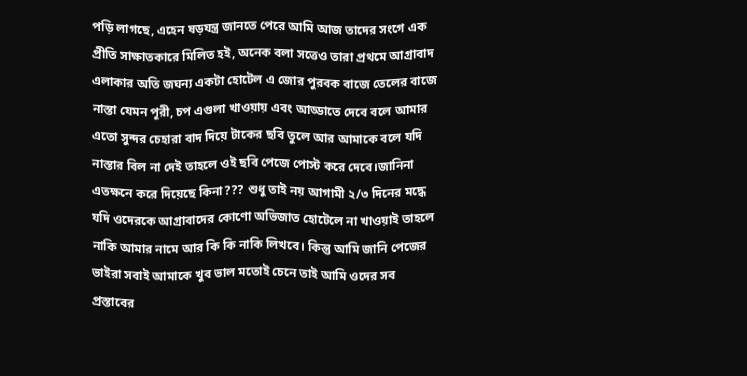পড়ি লাগছে, এহেন ষড়যন্ত্র জানতে পেরে আমি আজ তাদের সংগে এক প্রীতি সাক্ষাতকারে মিলিত হই, অনেক বলা সত্তেও তারা প্রথমে আগ্রাবাদ এলাকার অতি জঘন্য একটা হোটেল এ জোর পুরবক বাজে তেলের বাজে নাস্তা যেমন পূরী, চপ এগুলা খাওয়ায় এবং আড্ডাতে দেবে বলে আমার এতো সুন্দর চেহারা বাদ দিয়ে টাকের ছবি তুলে আর আমাকে বলে যদি নাস্তার বিল না দেই তাহলে ওই ছবি পেজে পোস্ট করে দেবে।জানিনা এতক্ষনে করে দিয়েছে কিনা??? শুধু তাই নয় আগামী ২/৩ দিনের মদ্ধে যদি ওদেরকে আগ্রাবাদের কোণো অভিজাত হোটেলে না খাওয়াই তাহলে নাকি আমার নামে আর কি কি নাকি লিখবে। কিন্তু আমি জানি পেজের ভাইরা সবাই আমাকে খুব ভাল মতোই চেনে তাই আমি ওদের সব প্রস্তাবের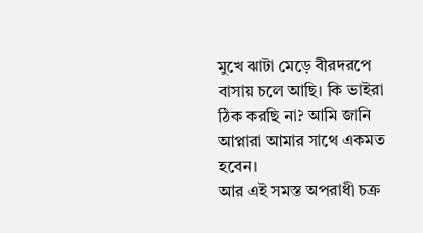মুখে ঝাটা মেড়ে বীরদরপে বাসায় চলে আছি। কি ভাইরা ঠিক করছি না? আমি জানি আপ্নারা আমার সাথে একমত হবেন।
আর এই সমস্ত অপরাধী চক্র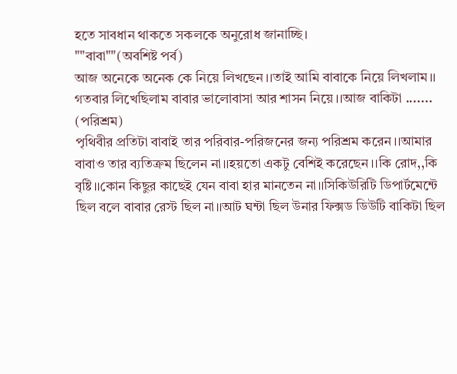হতে সাবধান থাকতে সকলকে অনুরোধ জানাচ্ছি।
""বাবা""(অবশিষ্ট পর্ব)
আজ অনেকে অনেক কে নিয়ে লিখছেন।।তাই আমি বাবাকে নিয়ে লিখলাম।।
গতবার লিখেছিলাম বাবার ভালোবাসা আর শাসন নিয়ে।।আজ বাকিটা .......
(পরিশ্রম)
পৃথিবীর প্রতিটা বাবাই তার পরিবার-পরিজনের জন্য পরিশ্রম করেন।।আমার বাবাও তার ব্যতিক্রম ছিলেন না।।হয়তো একটু বেশিই করেছেন।।কি রোদ,,কি বৃষ্টি।।কোন কিছুর কাছেই যেন বাবা হার মানতেন না।।সিকিউরিটি ডিপার্টমেন্টে ছিল বলে বাবার রেস্ট ছিল না।।আট ঘন্টা ছিল উনার ফিক্সড ডিউটি বাকিটা ছিল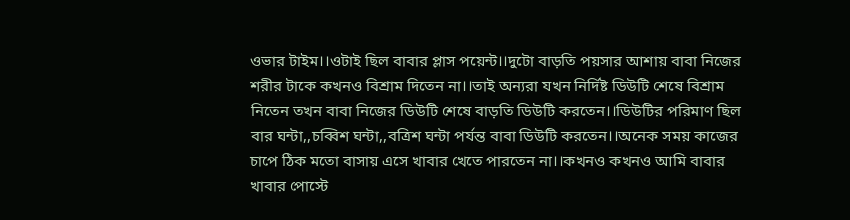ওভার টাইম।।ওটাই ছিল বাবার প্লাস পয়েন্ট।।দুটো বাড়তি পয়সার আশায় বাবা নিজের শরীর টাকে কখনও বিশ্রাম দিতেন না।।তাই অন্যরা যখন নির্দিষ্ট ডিউটি শেষে বিশ্রাম নিতেন তখন বাবা নিজের ডিউটি শেষে বাড়তি ডিউটি করতেন।।ডিউটির পরিমাণ ছিল বার ঘন্টা,,চব্বিশ ঘন্টা,,বত্রিশ ঘন্টা পর্যন্ত বাবা ডিউটি করতেন।।অনেক সময় কাজের চাপে ঠিক মতো বাসায় এসে খাবার খেতে পারতেন না।।কখনও কখনও আমি বাবার খাবার পোস্টে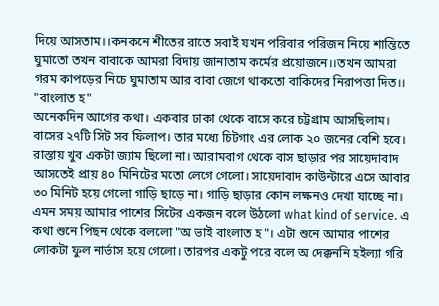দিয়ে আসতাম।।কনকনে শীতের রাতে সবাই যখন পরিবার পরিজন নিয়ে শান্তিতে ঘুমাতো তখন বাবাকে আমরা বিদায় জানাতাম কর্মের প্রয়োজনে।।তখন আমরা গরম কাপড়ের নিচে ঘুমাতাম আর বাবা জেগে থাকতো বাকিদের নিরাপত্তা দিত।।
"বাংলাত হ"
অনেকদিন আগের কথা। একবার ঢাকা থেকে বাসে করে চট্টগ্রাম আসছিলাম। বাসের ২৭টি সিট সব ফিলাপ। তার মধ্যে চিটগাং এর লোক ২০ জনের বেশি হবে। রাস্তায় খুব একটা জ্যাম ছিলো না। আরামবাগ থেকে বাস ছাড়ার পর সায়েদাবাদ আসতেই প্রায় ৪০ মিনিটের মতো লেগে গেলো। সায়েদাবাদ কাউন্টারে এসে আবার ৩০ মিনিট হয়ে গেলো গাড়ি ছাড়ে না। গাড়ি ছাড়ার কোন লক্ষনও দেখা যাচ্ছে না। এমন সময় আমার পাশের সিটের একজন বলে উঠলো what kind of service. এ কথা শুনে পিছন থেকে বললো "অ ভাই বাংলাত হ"। এটা শুনে আমার পাশের লোকটা ফুল নার্ভাস হয়ে গেলো। তারপর একটু পরে বলে অ দেক্কননি হইল্যা গরি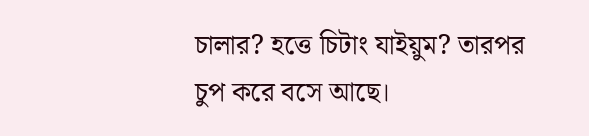চালার? হত্তে চিটাং যাইয়ুম? তারপর চুপ করে বসে আছে।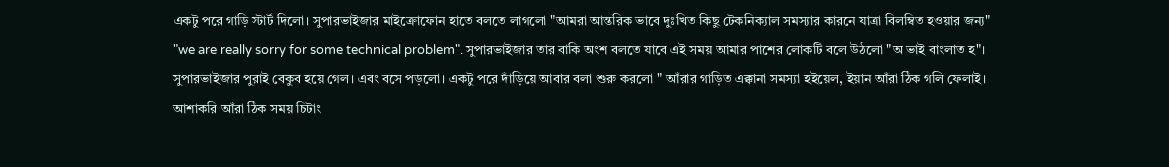একটু পরে গাড়ি স্টার্ট দিলো। সুপারভাইজার মাইক্রোফোন হাতে বলতে লাগলো "আমরা আন্তরিক ভাবে দুঃখিত কিছু টেকনিক্যাল সমস্যার কারনে যাত্রা বিলম্বিত হওয়ার জন্য" "we are really sorry for some technical problem". সুপারভাইজার তার বাকি অংশ বলতে যাবে এই সময় আমার পাশের লোকটি বলে উঠলো "অ ভাই বাংলাত হ"। সুপারভাইজার পুরাই বেকুব হয়ে গেল। এবং বসে পড়লো। একটু পরে দাঁড়িয়ে আবার বলা শুরু করলো " আঁরার গাড়িত এক্কানা সমস্যা হইয়েল, ইয়ান আঁরা ঠিক গলি ফেলাই। আশাকরি আঁরা ঠিক সময় চিটাং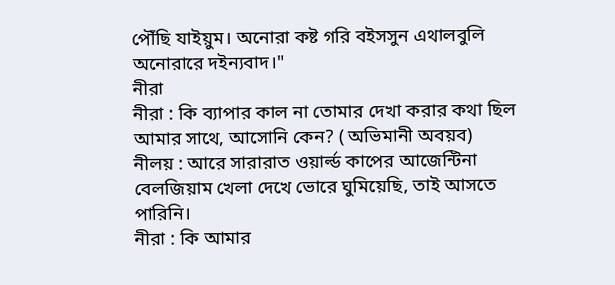পৌঁছি যাইয়ুম। অনোরা কষ্ট গরি বইসসুন এথালবুলি অনোরারে দইন্যবাদ।"
নীরা
নীরা : কি ব্যাপার কাল না তোমার দেখা করার কথা ছিল আমার সাথে, আসোনি কেন? ( অভিমানী অবয়ব)
নীলয় : আরে সারারাত ওয়ার্ল্ড কাপের আজেন্টিনা বেলজিয়াম খেলা দেখে ভোরে ঘুমিয়েছি, তাই আসতে পারিনি।
নীরা : কি আমার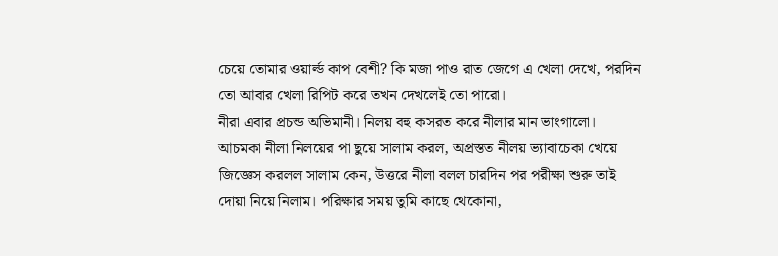চেয়ে তোমার ওয়ার্ল্ড কাপ বেশী? কি মজা পাও রাত জেগে এ খেলা দেখে, পরদিন তো আবার খেলা রিপিট করে তখন দেখলেই তো পারো।
নীরা এবার প্রচন্ড অভিমানী। নিলয় বহু কসরত করে নীলার মান ভাংগালো। আচমকা নীলা নিলয়ের পা ছুয়ে সালাম করল, অপ্রস্তত নীলয় ভ্যাবাচেকা খেয়ে জিজ্ঞেস করলল সালাম কেন, উত্তরে নীলা বলল চারদিন পর পরীক্ষা শুরু তাই দোয়া নিয়ে নিলাম। পরিক্ষার সময় তুমি কাছে থেকোনা,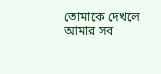তোমাকে দেখলে আমার সব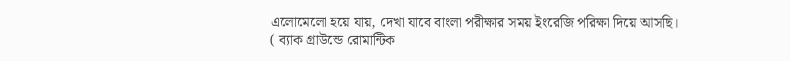এলোমেলো হয়ে যায়, দেখা যাবে বাংলা পরীক্ষার সময় ইংরেজি পরিক্ষা দিয়ে আসছি।
( ব্যাক গ্রাউন্ডে রোমান্টিক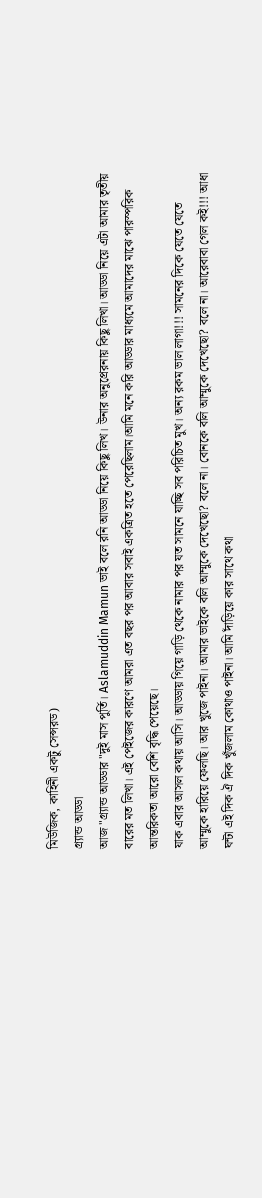মিউজিক, কাহিনী একটু সেন্সরড)
গ্র্যান্ড আড্ডা
আজ "গ্র্যান্ড আড্ডার "দুই মাস পুর্তি। Aslamuddin Mamun ভাই বলে রনি আড্ডা নিয়ে কিছু লিখ। উনার অনুপ্রেরনায় কিছু লিখা। আড্ডা নিয়ে এটা আমার তৃতীয় বারের মত লিখা। এই পেইজের কারণে আমরা এত বছর পর আবার সবাই একত্রিত হতে পেরেছিলাম।আমি মনে করি আড্ডার মাধ্যমে আমাদের মাঝে পারস্পরিক আন্তরিকতা আরো বেশি বৃদ্ধি পেয়েছে।
যাক এবার আসল কথায় আসি। আড্ডায় গিয়ে গাড়ি থেকে নামার পর যত সামনে যাচ্ছি সব পরিচিত মুখ। অন্য রকম ভাল লাগা!!! সামনের দিকে যেতে যেতে আম্মুকে হারিয়ে ফেলছি। আর খুজে পাইনা। আমার ভাইকে বলি আম্মুকে দেখেছো? বলে না। বোনকে বলি আম্মুকে দেখেছো? বলে না। আরেবাবা গেল কই!!! আধা ঘন্টা এই দিক ঐ দিক খুঁজলাম কোথাও পাইনা। আমি দাঁড়িয়ে কার সাথে কথা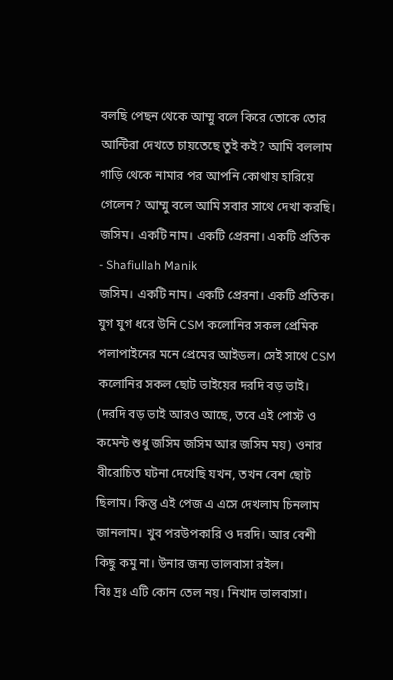বলছি পেছন থেকে আম্মু বলে কিরে তোকে তোর আন্টিরা দেখতে চায়তেছে তুই কই? আমি বললাম গাড়ি থেকে নামার পর আপনি কোথায় হারিয়ে গেলেন? আম্মু বলে আমি সবার সাথে দেখা করছি।
জসিম। একটি নাম। একটি প্রেরনা। একটি প্রতিক
- Shafiullah Manik
জসিম। একটি নাম। একটি প্রেরনা। একটি প্রতিক। যুগ যুগ ধরে উনি CSM কলোনির সকল প্রেমিক পলাপাইনের মনে প্রেমের আইডল। সেই সাথে CSM কলোনির সকল ছোট ভাইয়ের দরদি বড় ভাই। (দরদি বড় ভাই আরও আছে, তবে এই পোস্ট ও কমেন্ট শুধু জসিম জসিম আর জসিম ময়) ওনার বীরোচিত ঘটনা দেখেছি যখন, তখন বেশ ছোট ছিলাম। কিন্তু এই পেজ এ এসে দেখলাম চিনলাম জানলাম। খুব পরউপকারি ও দরদি। আর বেশী কিছু কমু না। উনার জন্য ভালবাসা রইল।
বিঃ দ্রঃ এটি কোন তেল নয়। নিখাদ ভালবাসা।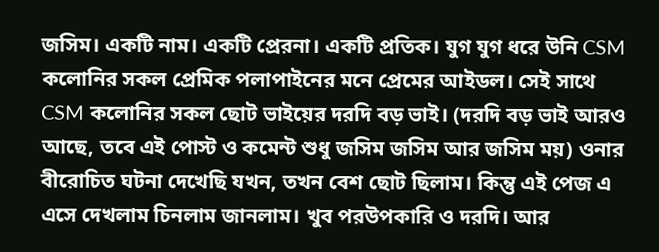জসিম। একটি নাম। একটি প্রেরনা। একটি প্রতিক। যুগ যুগ ধরে উনি CSM কলোনির সকল প্রেমিক পলাপাইনের মনে প্রেমের আইডল। সেই সাথে CSM কলোনির সকল ছোট ভাইয়ের দরদি বড় ভাই। (দরদি বড় ভাই আরও আছে, তবে এই পোস্ট ও কমেন্ট শুধু জসিম জসিম আর জসিম ময়) ওনার বীরোচিত ঘটনা দেখেছি যখন, তখন বেশ ছোট ছিলাম। কিন্তু এই পেজ এ এসে দেখলাম চিনলাম জানলাম। খুব পরউপকারি ও দরদি। আর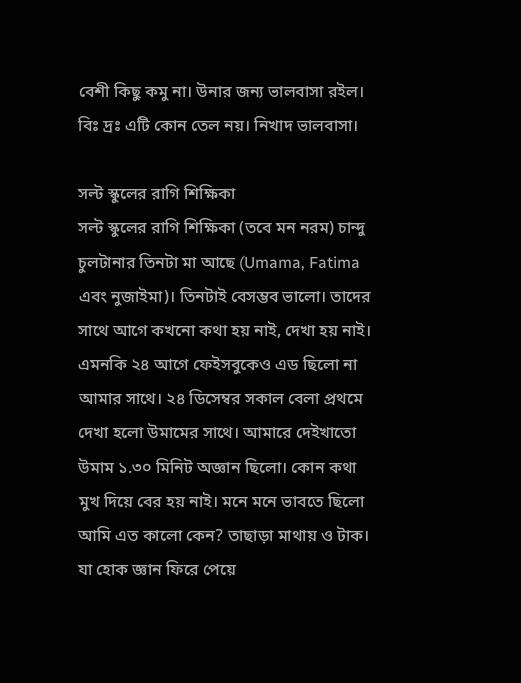বেশী কিছু কমু না। উনার জন্য ভালবাসা রইল।
বিঃ দ্রঃ এটি কোন তেল নয়। নিখাদ ভালবাসা।

সল্ট স্কুলের রাগি শিক্ষিকা
সল্ট স্কুলের রাগি শিক্ষিকা (তবে মন নরম) চান্দু চুলটানার তিনটা মা আছে (Umama, Fatima এবং নুজাইমা)। তিনটাই বেসম্ভব ভালো। তাদের সাথে আগে কখনো কথা হয় নাই, দেখা হয় নাই। এমনকি ২৪ আগে ফেইসবুকেও এড ছিলো না আমার সাথে। ২৪ ডিসেম্বর সকাল বেলা প্রথমে দেখা হলো উমামের সাথে। আমারে দেইখাতো উমাম ১.৩০ মিনিট অজ্ঞান ছিলো। কোন কথা মুখ দিয়ে বের হয় নাই। মনে মনে ভাবতে ছিলো আমি এত কালো কেন? তাছাড়া মাথায় ও টাক। যা হোক জ্ঞান ফিরে পেয়ে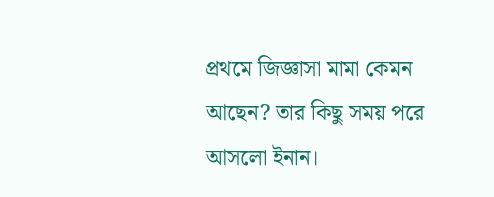প্রথমে জিজ্ঞাসা মামা কেমন আছেন? তার কিছু সময় পরে আসলো ইনান।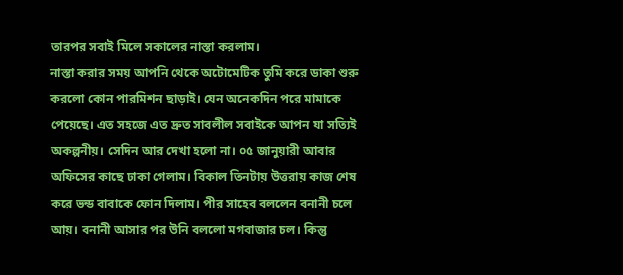তারপর সবাই মিলে সকালের নাস্তা করলাম।
নাস্তা করার সময় আপনি থেকে অটোমেটিক তুমি করে ডাকা শুরু করলো কোন পারমিশন ছাড়াই। যেন অনেকদিন পরে মামাকে পেয়েছে। এত সহজে এত দ্রুত সাবলীল সবাইকে আপন যা সত্যিই অকল্পনীয়। সেদিন আর দেখা হলো না। ০৫ জানুয়ারী আবার অফিসের কাছে ঢাকা গেলাম। বিকাল তিনটায় উত্তরায় কাজ শেষ করে ভন্ড বাবাকে ফোন দিলাম। পীর সাহেব বললেন বনানী চলে আয়। বনানী আসার পর উনি বললো মগবাজার চল। কিন্তু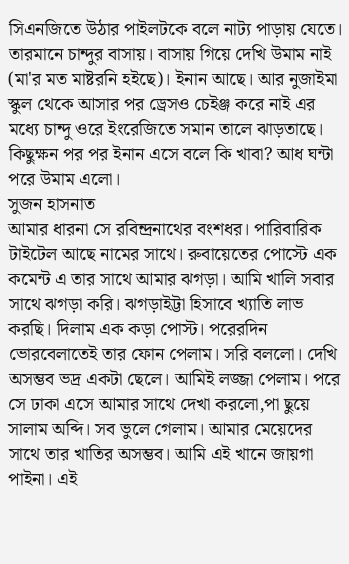সিএনজিতে উঠার পাইলটকে বলে নাট্য পাড়ায় যেতে। তারমানে চান্দুর বাসায়। বাসায় গিয়ে দেখি উমাম নাই (মা'র মত মাষ্টরনি হইছে)। ইনান আছে। আর নুজাইমা স্কুল থেকে আসার পর ড্রেসও চেইঞ্জ করে নাই এর মধ্যে চান্দু ওরে ইংরেজিতে সমান তালে ঝাড়তাছে। কিছুক্ষন পর পর ইনান এসে বলে কি খাবা? আধ ঘন্টা পরে উমাম এলো।
সুজন হাসনাত
আমার ধারনা সে রবিন্দ্রনাথের বংশধর। পারিবারিক টাইটেল আছে নামের সাথে। রুবায়েতের পোস্টে এক কমেন্ট এ তার সাথে আমার ঝগড়া। আমি খালি সবার সাথে ঝগড়া করি। ঝগড়াইট্টা হিসাবে খ্যাতি লাভ করছি। দিলাম এক কড়া পোস্ট। পরেরদিন ভোরবেলাতেই তার ফোন পেলাম। সরি বললো। দেখি অসম্ভব ভদ্র একটা ছেলে। আমিই লজ্জা পেলাম। পরে সে ঢাকা এসে আমার সাথে দেখা করলো,পা ছুয়ে সালাম অব্দি। সব ভুলে গেলাম। আমার মেয়েদের সাথে তার খাতির অসম্ভব। আমি এই খানে জায়গা পাইনা। এই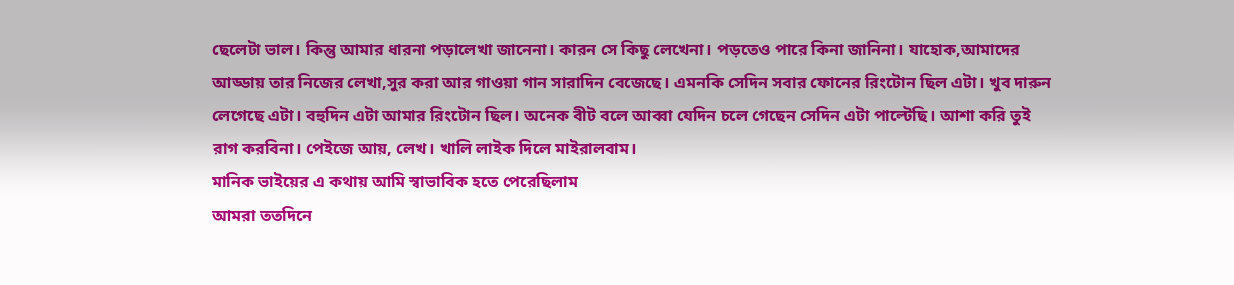ছেলেটা ভাল। কিন্তু আমার ধারনা পড়ালেখা জানেনা। কারন সে কিছু লেখেনা। পড়তেও পারে কিনা জানিনা। যাহোক,আমাদের আড্ডায় তার নিজের লেখা,সুর করা আর গাওয়া গান সারাদিন বেজেছে। এমনকি সেদিন সবার ফোনের রিংটোন ছিল এটা। খুব দারুন লেগেছে এটা। বহুদিন এটা আমার রিংটোন ছিল। অনেক বীট বলে আব্বা যেদিন চলে গেছেন সেদিন এটা পাল্টেছি। আশা করি তুই রাগ করবিনা। পেইজে আয়, লেখ। খালি লাইক দিলে মাইরালবাম।
মানিক ভাইয়ের এ কথায় আমি স্বাভাবিক হতে পেরেছিলাম
আমরা ততদিনে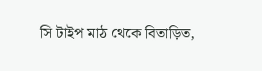সি টাইপ মাঠ থেকে বিতাড়িত,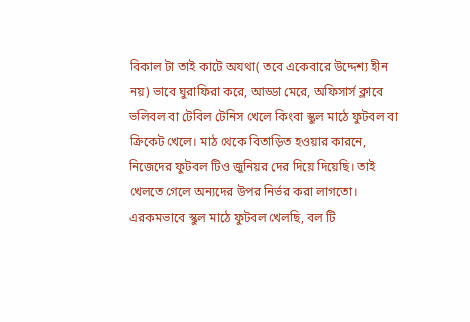বিকাল টা তাই কাটে অযথা( তবে একেবারে উদ্দেশ্য হীন নয়) ভাবে ঘুরাফিরা করে, আড্ডা মেরে, অফিসার্স ক্লাবে ভলিবল বা টেবিল টেনিস খেলে কিংবা স্কুল মাঠে ফুটবল বা ক্রিকেট খেলে। মাঠ থেকে বিতাড়িত হওয়ার কারনে, নিজেদের ফুটবল টিও জুনিয়র দের দিয়ে দিয়েছি। তাই খেলতে গেলে অন্যদের উপর নির্ভর করা লাগতো।
এরকমভাবে স্কুল মাঠে ফুটবল খেলছি, বল টি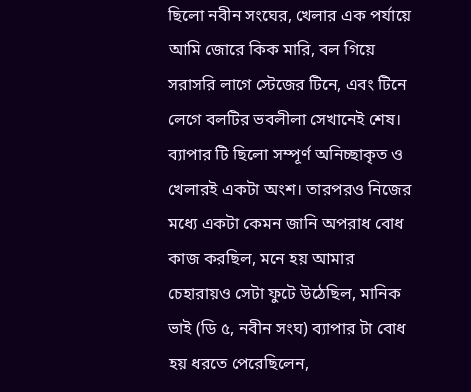ছিলো নবীন সংঘের, খেলার এক পর্যায়ে আমি জোরে কিক মারি, বল গিয়ে সরাসরি লাগে স্টেজের টিনে, এবং টিনে লেগে বলটির ভবলীলা সেখানেই শেষ। ব্যাপার টি ছিলো সম্পূর্ণ অনিচ্ছাকৃত ও খেলারই একটা অংশ। তারপরও নিজের মধ্যে একটা কেমন জানি অপরাধ বোধ কাজ করছিল, মনে হয় আমার চেহারায়ও সেটা ফুটে উঠেছিল, মানিক ভাই (ডি ৫, নবীন সংঘ) ব্যাপার টা বোধ হয় ধরতে পেরেছিলেন,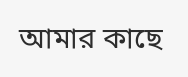আমার কাছে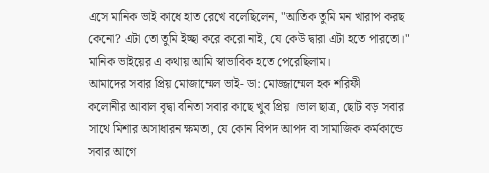এসে মানিক ভাই কাধে হাত রেখে বলেছিলেন, "আতিক তুমি মন খারাপ করছ কেনো? এটা তো তুমি ইচ্ছা করে করো নাই, যে কেউ দ্বারা এটা হতে পারতো।"
মানিক ভাইয়ের এ কথায় আমি স্বাভাবিক হতে পেরেছিলাম।
আমাদের সবার প্রিয় মোজাম্মেল ভাই- ডা: মোজ্জাম্মেল হক শরিফী
কলোনীর আবাল বৃদ্বা বনিতা সবার কাছে খুব প্রিয় ।ভাল ছাত্র, ছোট বড় সবার সাথে মিশার অসাধারন ক্ষমতা, যে কোন বিপদ আপদ বা সামাজিক কর্মকান্ডে সবার আগে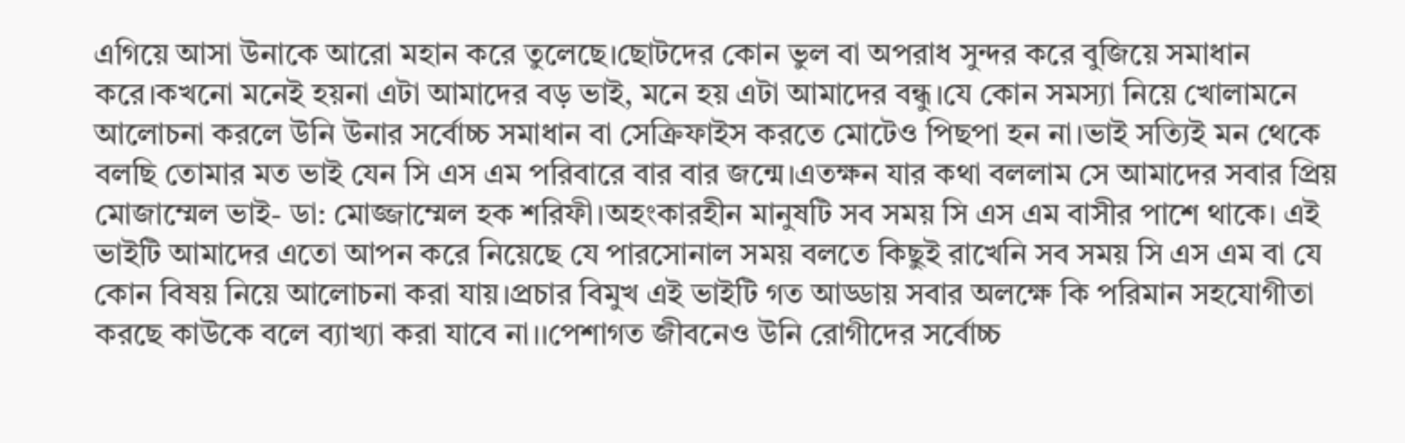এগিয়ে আসা উনাকে আরো মহান করে তুলেছে।ছোটদের কোন ভুল বা অপরাধ সুন্দর করে বুজিয়ে সমাধান করে।কখনো মনেই হয়না এটা আমাদের বড় ভাই, মনে হয় এটা আমাদের বন্ধু।যে কোন সমস্যা নিয়ে খোলামনে আলোচনা করলে উনি উনার সর্বোচ্চ সমাধান বা সেক্রিফাইস করতে মোটেও পিছপা হন না।ভাই সত্যিই মন থেকে বলছি তোমার মত ভাই যেন সি এস এম পরিবারে বার বার জন্মে।এতক্ষন যার কথা বললাম সে আমাদের সবার প্রিয় মোজাম্মেল ভাই- ডা: মোজ্জাম্মেল হক শরিফী।অহংকারহীন মানুষটি সব সময় সি এস এম বাসীর পাশে থাকে। এই ভাইটি আমাদের এতো আপন করে নিয়েছে যে পারসোনাল সময় বলতে কিছুই রাখেনি সব সময় সি এস এম বা যে কোন বিষয় নিয়ে আলোচনা করা যায়।প্রচার বিমুখ এই ভাইটি গত আড্ডায় সবার অলক্ষে কি পরিমান সহযোগীতা করছে কাউকে বলে ব্যাখ্যা করা যাবে না।।পেশাগত জীবনেও উনি রোগীদের সর্বোচ্চ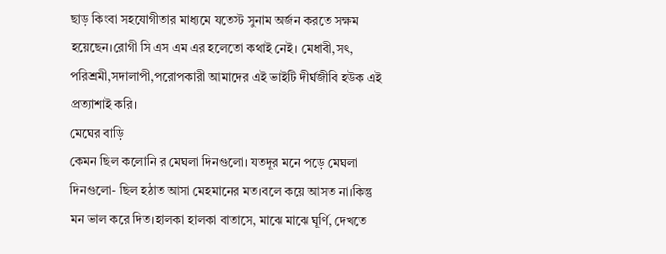ছাড় কিংবা সহযোগীতার মাধ্যমে যতেস্ট সুনাম অর্জন করতে সক্ষম হয়েছেন।রোগী সি এস এম এর হলেতো কথাই নেই। মেধাবী,সৎ, পরিশ্রমী,সদালাপী,পরোপকারী আমাদের এই ভাইটি দীর্ঘজীবি হউক এই প্রত্যাশাই করি।
মেঘের বাড়ি
কেমন ছিল কলোনি র মেঘলা দিনগুলো। যতদূর মনে পড়ে মেঘলা দিনগুলো- ছিল হঠাত আসা মেহমানের মত।বলে কয়ে আসত না।কিন্তু মন ভাল করে দিত।হালকা হালকা বাতাসে, মাঝে মাঝে ঘূর্ণি, দেখতে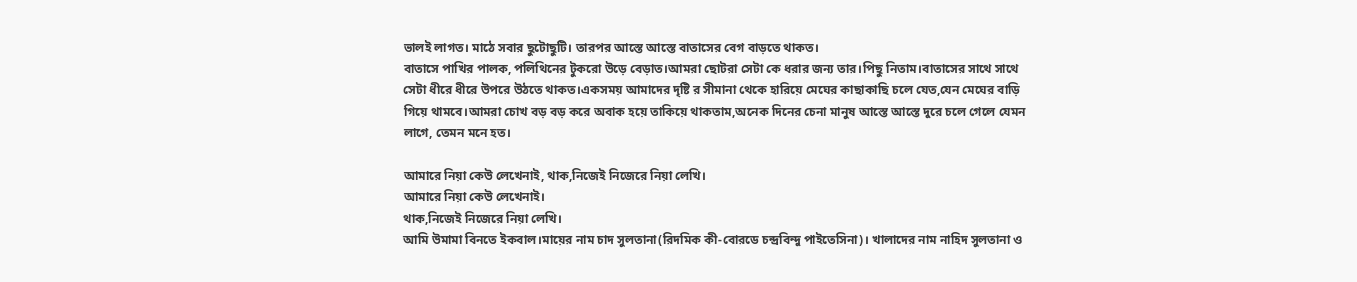ভালই লাগত। মাঠে সবার ছুটোছুটি। তারপর আস্তে আস্তে বাতাসের বেগ বাড়তে থাকত।
বাতাসে পাখির পালক, পলিথিনের টুকরো উড়ে বেড়াত।আমরা ছোটরা সেটা কে ধরার জন্য তার।পিছু নিতাম।বাতাসের সাথে সাথে সেটা ধীরে ধীরে উপরে উঠতে থাকত।একসময় আমাদের দৃষ্টি র সীমানা থেকে হারিয়ে মেঘের কাছাকাছি চলে যেত,যেন মেঘের বাড়ি গিয়ে থামবে।আমরা চোখ বড় বড় করে অবাক হয়ে তাকিয়ে থাকতাম,অনেক দিনের চেনা মানুষ আস্তে আস্তে দুরে চলে গেলে যেমন লাগে, তেমন মনে হত।

আমারে নিয়া কেউ লেখেনাই, থাক,নিজেই নিজেরে নিয়া লেখি।
আমারে নিয়া কেউ লেখেনাই।
থাক,নিজেই নিজেরে নিয়া লেখি।
আমি উমামা বিনতে ইকবাল।মায়ের নাম চাদ সুলতানা(রিদমিক কী-বোরডে চন্দ্রবিন্দু পাইতেসিনা)। খালাদের নাম নাহিদ সুলতানা ও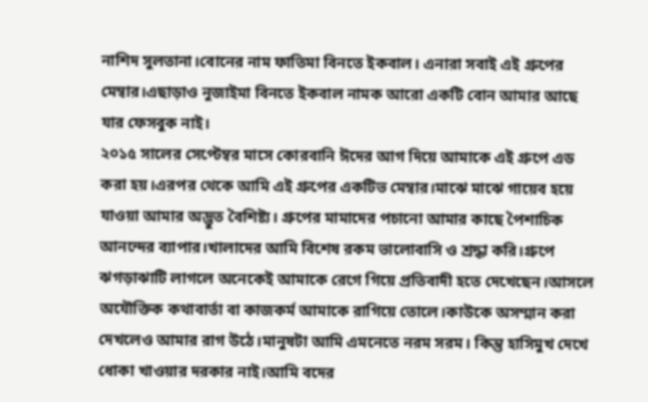নাশিদ সুলতানা।বোনের নাম ফাতিমা বিনতে ইকবাল। এনারা সবাই এই গ্রুপের মেম্বার।এছাড়াও নুজাইমা বিনতে ইকবাল নামক আরো একটি বোন আমার আছে যার ফেসবুক নাই।
২০১৫ সালের সেপ্টেম্বর মাসে কোরবানি ঈদের আগ দিয়ে আমাকে এই গ্রুপে এড করা হয়।এরপর থেকে আমি এই গ্রুপের একটিভ মেম্বার।মাঝে মাঝে গায়েব হয়ে যাওয়া আমার অদ্ভুত বৈশিষ্ট্য। গ্রুপের মামাদের পচানো আমার কাছে পৈশাচিক আনন্দের ব্যাপার।খালাদের আমি বিশেষ রকম ভালোবাসি ও শ্রদ্ধা করি।গ্রুপে ঝগড়াঝাটি লাগলে অনেকেই আমাকে রেগে গিয়ে প্রতিবাদী হতে দেখেছেন।আসলে অযৌক্তিক কথাবার্তা বা কাজকর্ম আমাকে রাগিয়ে তোলে।কাউকে অসম্মান করা দেখলেও আমার রাগ উঠে।মানুষটা আমি এমনেতে নরম সরম। কিন্তু হাসিমুখ দেখে ধোকা খাওয়ার দরকার নাই।আমি বদের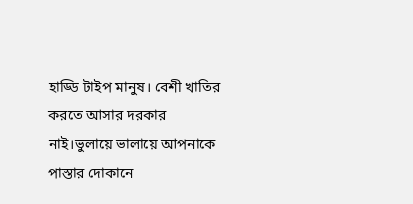হাড্ডি টাইপ মানুষ। বেশী খাতির করতে আসার দরকার নাই।ভুলায়ে ভালায়ে আপনাকে পাস্তার দোকানে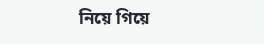নিয়ে গিয়ে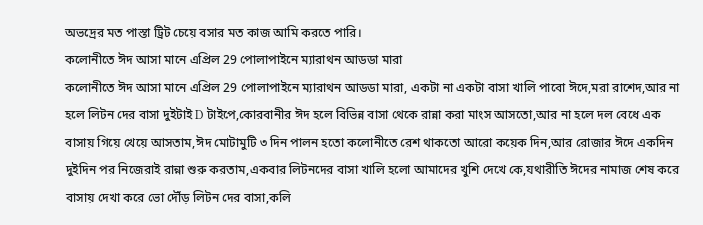অভদ্রের মত পাস্তা ট্রিট চেয়ে বসার মত কাজ আমি করতে পারি।
কলোনীতে ঈদ আসা মানে এপ্রিল 29 পোলাপাইনে ম্যারাথন আডডা মারা
কলোনীতে ঈদ আসা মানে এপ্রিল 29 পোলাপাইনে ম্যারাথন আডডা মারা, একটা না একটা বাসা খালি পাবো ঈদে,মরা রাশেদ,আর না হলে লিটন দের বাসা দুইটাই D টাইপে,কোরবানীর ঈদ হলে বিভিন্ন বাসা থেকে রান্না করা মাংস আসতো,আর না হলে দল বেধে এক বাসায় গিয়ে খেয়ে আসতাম,ঈদ মোটামুটি ৩ দিন পালন হতো কলোনীতে রেশ থাকতো আরো কয়েক দিন,আর রোজার ঈদে একদিন দুইদিন পর নিজেরাই রান্না শুরু করতাম,একবার লিটনদের বাসা খালি হলো আমাদের খুশি দেখে কে,যথারীতি ঈদের নামাজ শেষ করে বাসায় দেখা করে ভো দৌঁড় লিটন দের বাসা,কলি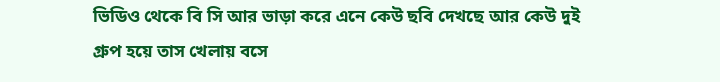ভিডিও থেকে বি সি আর ভাড়া করে এনে কেউ ছবি দেখছে আর কেউ দুই গ্রুপ হয়ে তাস খেলায় বসে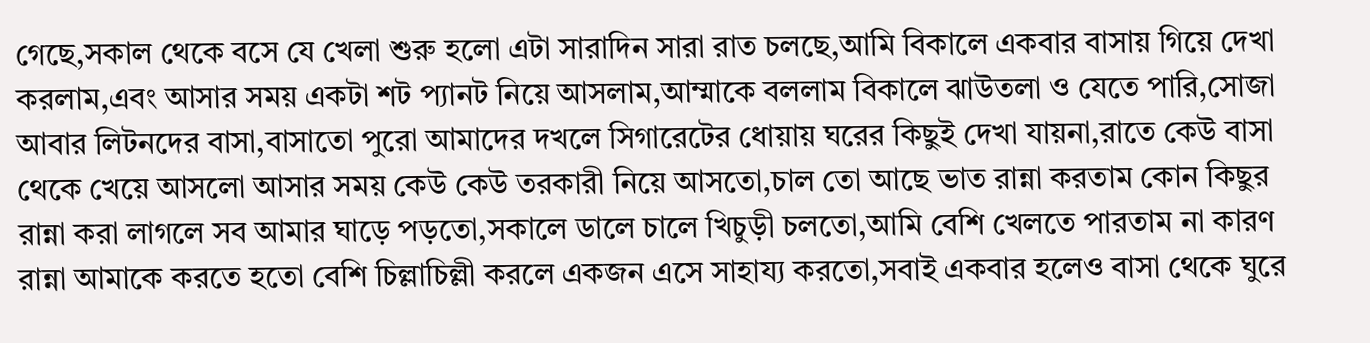গেছে,সকাল থেকে বসে যে খেলা শুরু হলো এটা সারাদিন সারা রাত চলছে,আমি বিকালে একবার বাসায় গিয়ে দেখা করলাম,এবং আসার সময় একটা শট প্যানট নিয়ে আসলাম,আম্মাকে বললাম বিকালে ঝাউতলা ও যেতে পারি,সোজা আবার লিটনদের বাসা,বাসাতো পুরো আমাদের দখলে সিগারেটের ধোয়ায় ঘরের কিছুই দেখা যায়না,রাতে কেউ বাসা থেকে খেয়ে আসলো আসার সময় কেউ কেউ তরকারী নিয়ে আসতো,চাল তো আছে ভাত রান্না করতাম কোন কিছুর রান্না করা লাগলে সব আমার ঘাড়ে পড়তো,সকালে ডালে চালে খিচুড়ী চলতো,আমি বেশি খেলতে পারতাম না কারণ রান্না আমাকে করতে হতো বেশি চিল্লাচিল্লী করলে একজন এসে সাহায্য করতো,সবাই একবার হলেও বাসা থেকে ঘুরে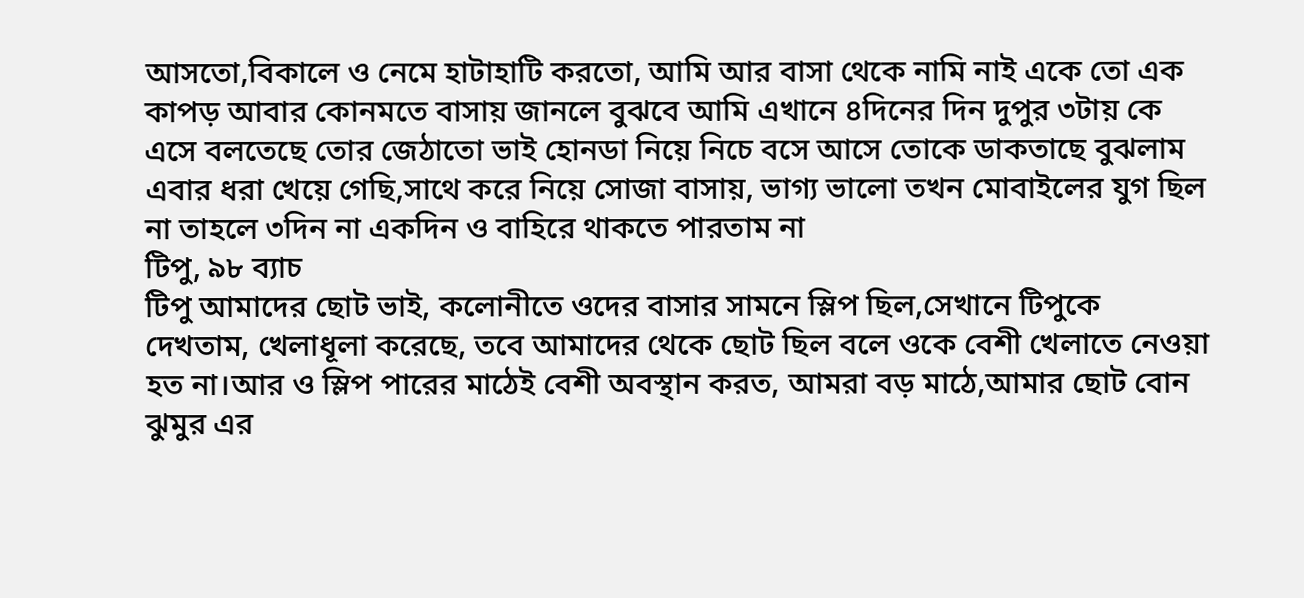আসতো,বিকালে ও নেমে হাটাহাটি করতো, আমি আর বাসা থেকে নামি নাই একে তো এক কাপড় আবার কোনমতে বাসায় জানলে বুঝবে আমি এখানে ৪দিনের দিন দুপুর ৩টায় কে এসে বলতেছে তোর জেঠাতো ভাই হোনডা নিয়ে নিচে বসে আসে তোকে ডাকতাছে বুঝলাম এবার ধরা খেয়ে গেছি,সাথে করে নিয়ে সোজা বাসায়, ভাগ্য ভালো তখন মোবাইলের যুগ ছিল না তাহলে ৩দিন না একদিন ও বাহিরে থাকতে পারতাম না
টিপু, ৯৮ ব্যাচ
টিপু আমাদের ছোট ভাই, কলোনীতে ওদের বাসার সামনে স্লিপ ছিল,সেখানে টিপুকে দেখতাম, খেলাধূলা করেছে, তবে আমাদের থেকে ছোট ছিল বলে ওকে বেশী খেলাতে নেওয়া হত না।আর ও স্লিপ পারের মাঠেই বেশী অবস্থান করত, আমরা বড় মাঠে,আমার ছোট বোন ঝুমুর এর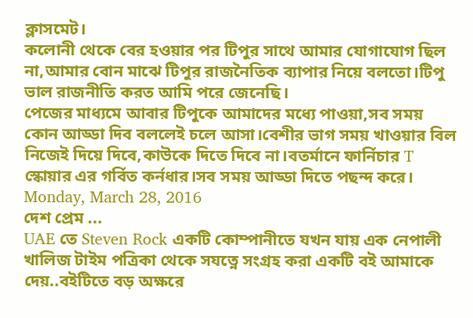ক্লাসমেট।
কলোনী থেকে বের হওয়ার পর টিপুর সাথে আমার যোগাযোগ ছিল না,আমার বোন মাঝে টিপুর রাজনৈতিক ব্যাপার নিয়ে বলতো।টিপু ভাল রাজনীতি করত আমি পরে জেনেছি।
পেজের মাধ্যমে আবার টিপুকে আমাদের মধ্যে পাওয়া,সব সময় কোন আড্ডা দিব বললেই চলে আসা।বেশীর ভাগ সময় খাওয়ার বিল নিজেই দিয়ে দিবে,কাউকে দিতে দিবে না।বতর্মানে ফার্নিচার T স্কোয়ার এর গর্বিত কর্নধার।সব সময় আড্ডা দিতে পছন্দ করে।
Monday, March 28, 2016
দেশ প্রেম ...
UAE তে Steven Rock একটি কোম্পানীতে যখন যায় এক নেপালী খালিজ টাইম পত্রিকা থেকে সযত্নে সংগ্রহ করা একটি বই আমাকে দেয়..বইটিতে বড় অক্ষরে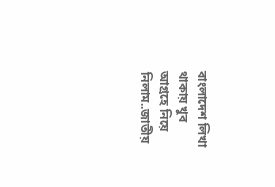বাংলাদেশ লিখা থাকায় খুব আগ্রহে নিয়ে নিলাম..জাতীয়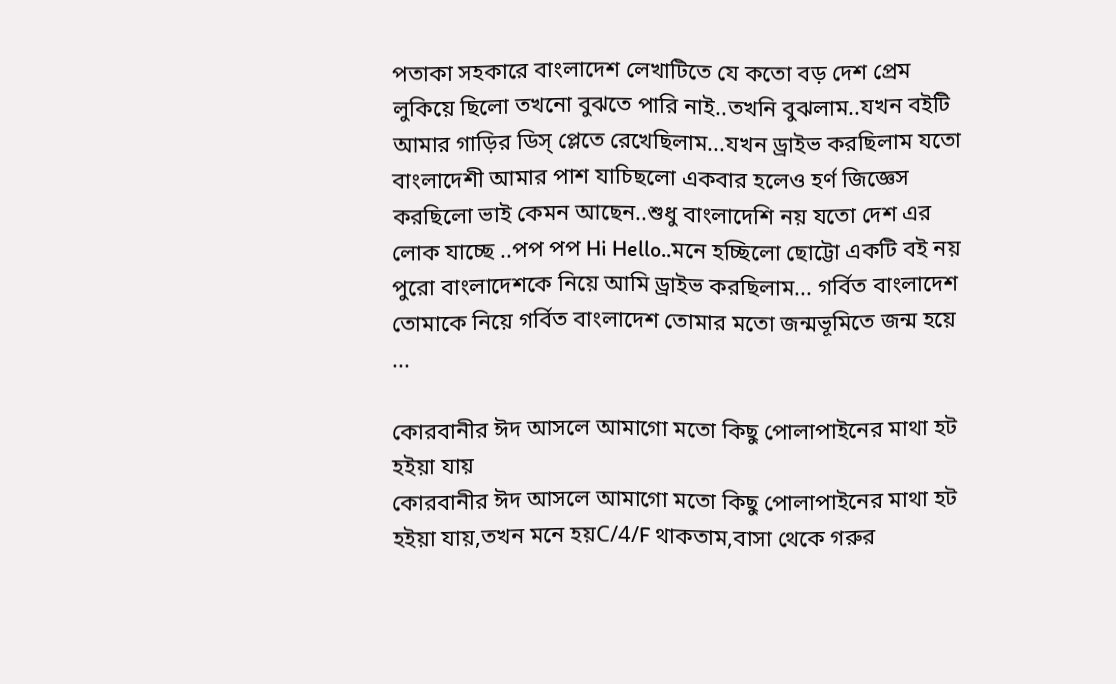পতাকা সহকারে বাংলাদেশ লেখাটিতে যে কতো বড় দেশ প্রেম লুকিয়ে ছিলো তখনো বুঝতে পারি নাই..তখনি বুঝলাম..যখন বইটি আমার গাড়ির ডিস্ প্লেতে রেখেছিলাম...যখন ড্রাইভ করছিলাম যতো বাংলাদেশী আমার পাশ যাচিছলো একবার হলেও হর্ণ জিজ্ঞেস করছিলো ভাই কেমন আছেন..শুধু বাংলাদেশি নয় যতো দেশ এর লোক যাচ্ছে ..পপ পপ Hi Hello..মনে হচ্ছিলো ছোট্টো একটি বই নয় পুরো বাংলাদেশকে নিয়ে আমি ড্রাইভ করছিলাম... গর্বিত বাংলাদেশ তোমাকে নিয়ে গর্বিত বাংলাদেশ তোমার মতো জন্মভূমিতে জন্ম হয়ে ...

কোরবানীর ঈদ আসলে আমাগো মতো কিছু পোলাপাইনের মাথা হট হইয়া যায়
কোরবানীর ঈদ আসলে আমাগো মতো কিছু পোলাপাইনের মাথা হট হইয়া যায়,তখন মনে হয়C/4/F থাকতাম,বাসা থেকে গরুর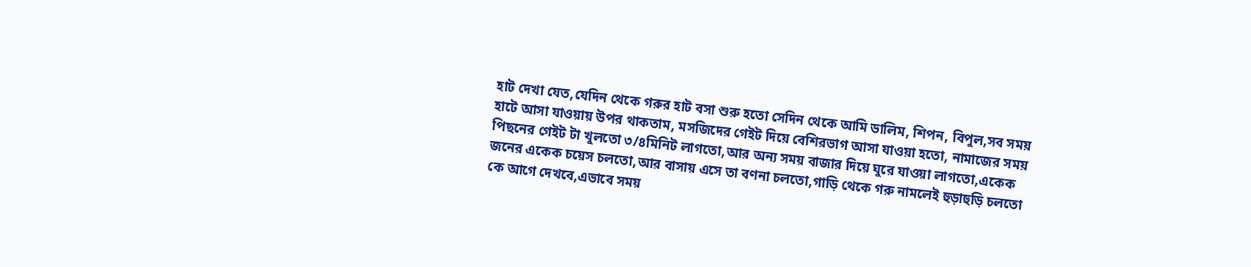হাট দেখা যেত,যেদিন থেকে গরুর হাট বসা শুরু হতো সেদিন থেকে আমি ডালিম, শিপন, বিপুল,সব সময় হাটে আসা যাওয়ায় উপর থাকতাম, মসজিদের গেইট দিয়ে বেশিরভাগ আসা যাওয়া হতো, নামাজের সময় পিছনের গেইট টা খুলতো ৩/৪মিনিট লাগতো,আর অন্য সময় বাজার দিয়ে ঘুরে যাওয়া লাগতো,একেক জনের একেক চয়েস চলতো,আর বাসায় এসে তা বণনা চলতো,গাড়ি থেকে গরু নামলেই হুড়াহুড়ি চলতো কে আগে দেখবে,এভাবে সময়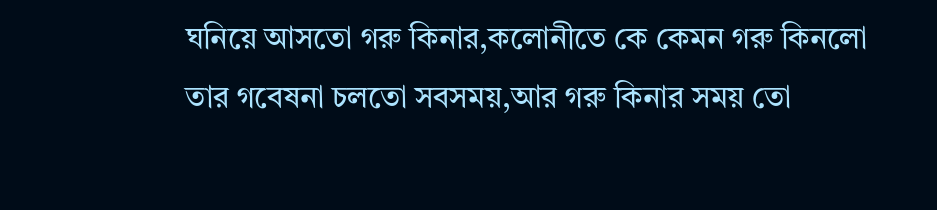ঘনিয়ে আসতো গরু কিনার,কলোনীতে কে কেমন গরু কিনলো তার গবেষনা চলতো সবসময়,আর গরু কিনার সময় তো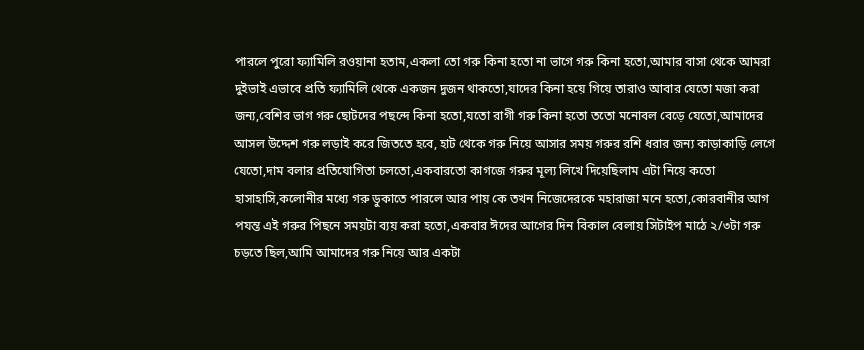পারলে পুরো ফ্যামিলি রওয়ানা হতাম,একলা তো গরু কিনা হতো না ভাগে গরু কিনা হতো,আমার বাসা থেকে আমরা দুইভাই এভাবে প্রতি ফ্যামিলি থেকে একজন দুজন থাকতো,যাদের কিনা হয়ে গিয়ে তারাও আবার যেতো মজা করা জন্য,বেশির ভাগ গরু ছোটদের পছন্দে কিনা হতো,যতো রাগী গরু কিনা হতো ততো মনোবল বেড়ে যেতো,আমাদের আসল উদ্দেশ গরু লড়াই করে জিততে হবে, হাট থেকে গরু নিয়ে আসার সময় গরুর রশি ধরার জন্য কাড়াকাড়ি লেগে যেতো,দাম বলার প্রতিযোগিতা চলতো,একবারতো কাগজে গরুর মূল্য লিখে দিয়েছিলাম এটা নিয়ে কতো হাসাহাসি,কলোনীর মধ্যে গরু ডুকাতে পারলে আর পায় কে তখন নিজেদেরকে মহারাজা মনে হতো,কোরবানীর আগ পযন্ত এই গরুর পিছনে সময়টা ব্যয় করা হতো,একবার ঈদের আগের দিন বিকাল বেলায় সিটাইপ মাঠে ২/৩টা গরু চড়তে ছিল,আমি আমাদের গরু নিয়ে আর একটা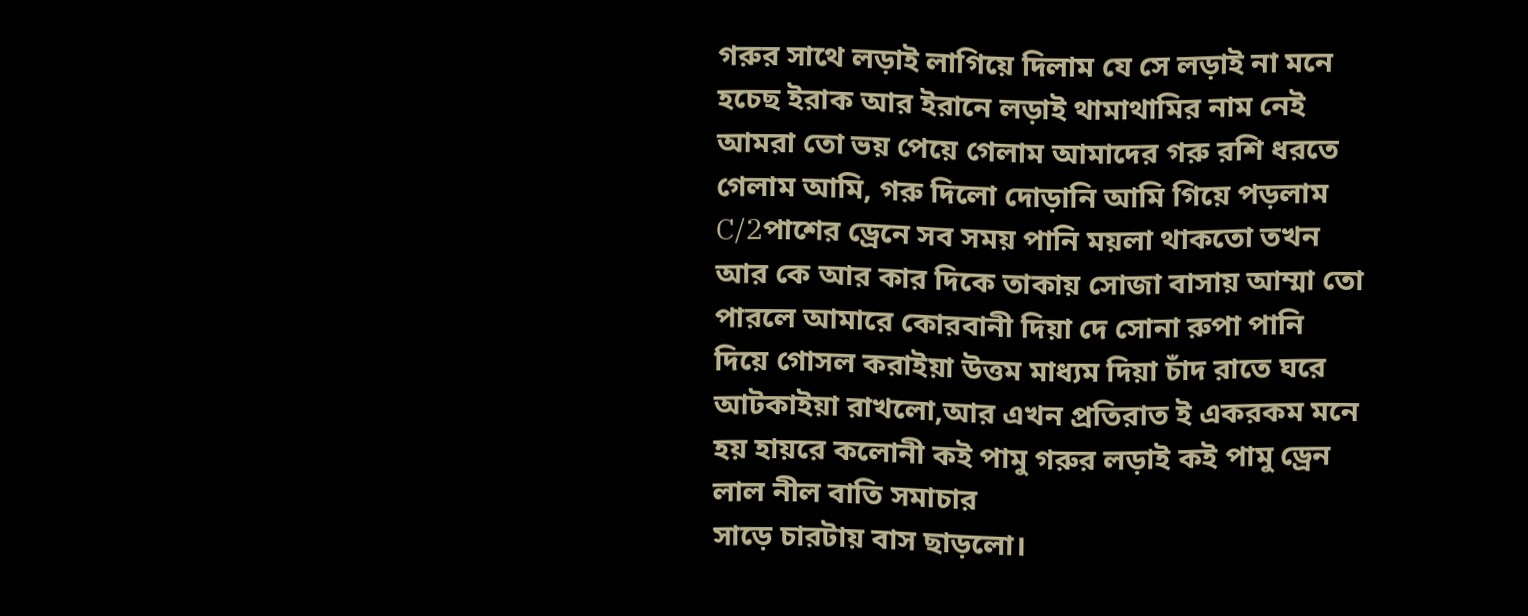গরুর সাথে লড়াই লাগিয়ে দিলাম যে সে লড়াই না মনে হচেছ ইরাক আর ইরানে লড়াই থামাথামির নাম নেই আমরা তো ভয় পেয়ে গেলাম আমাদের গরু রশি ধরতে গেলাম আমি, গরু দিলো দোড়ানি আমি গিয়ে পড়লাম C/2পাশের ড্রেনে সব সময় পানি ময়লা থাকতো তখন আর কে আর কার দিকে তাকায় সোজা বাসায় আম্মা তো পারলে আমারে কোরবানী দিয়া দে সোনা রুপা পানি দিয়ে গোসল করাইয়া উত্তম মাধ্যম দিয়া চাঁদ রাতে ঘরে আটকাইয়া রাখলো,আর এখন প্রতিরাত ই একরকম মনে হয় হায়রে কলোনী কই পামু গরুর লড়াই কই পামু ড্রেন
লাল নীল বাতি সমাচার
সাড়ে চারটায় বাস ছাড়লো।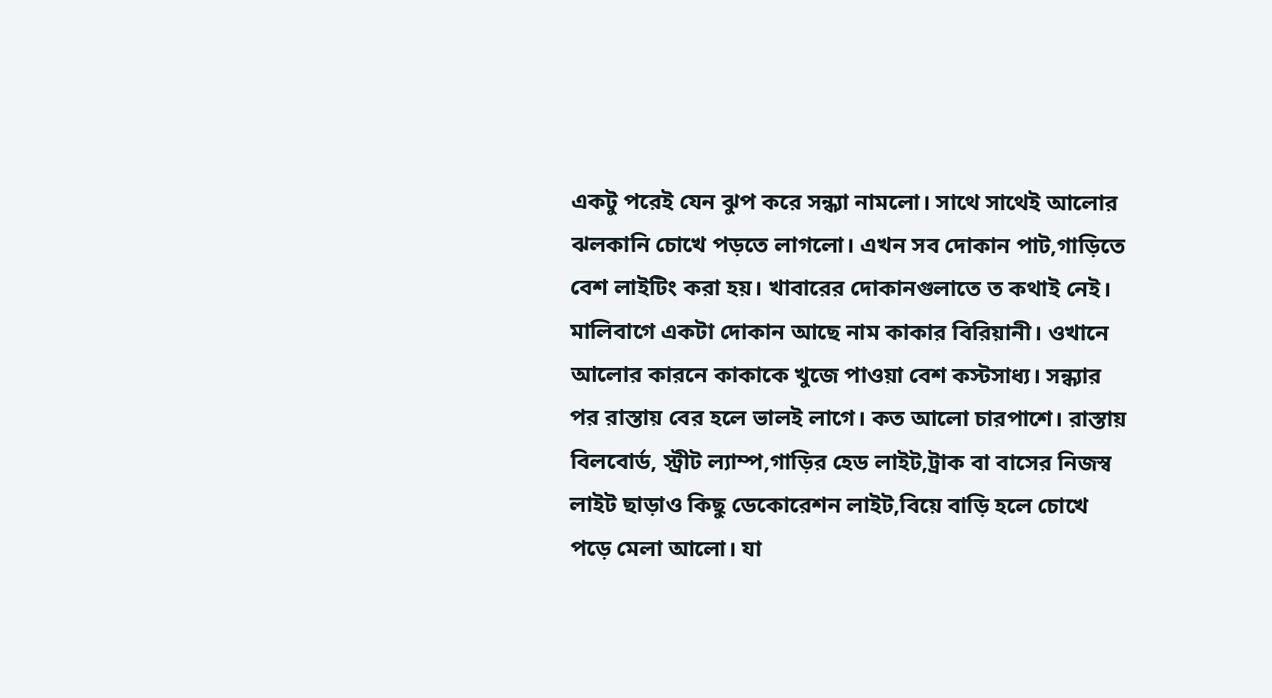একটু পরেই যেন ঝুপ করে সন্ধ্যা নামলো। সাথে সাথেই আলোর ঝলকানি চোখে পড়তে লাগলো। এখন সব দোকান পাট,গাড়িতে বেশ লাইটিং করা হয়। খাবারের দোকানগুলাতে ত কথাই নেই। মালিবাগে একটা দোকান আছে নাম কাকার বিরিয়ানী। ওখানে আলোর কারনে কাকাকে খুজে পাওয়া বেশ কস্টসাধ্য। সন্ধ্যার পর রাস্তায় বের হলে ভালই লাগে। কত আলো চারপাশে। রাস্তায় বিলবোর্ড, স্ট্রীট ল্যাম্প,গাড়ির হেড লাইট,ট্রাক বা বাসের নিজস্ব লাইট ছাড়াও কিছু ডেকোরেশন লাইট,বিয়ে বাড়ি হলে চোখে পড়ে মেলা আলো। যা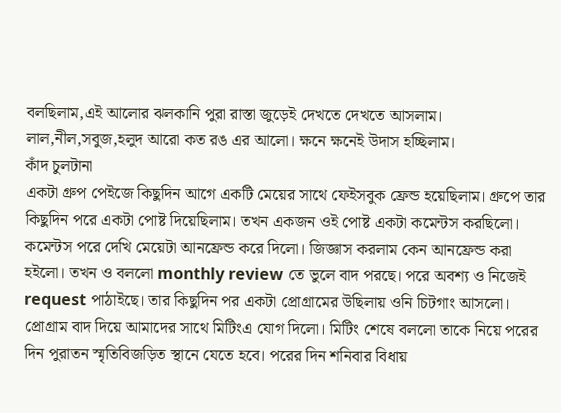বলছিলাম,এই আলোর ঝলকানি পুরা রাস্তা জুড়েই দেখতে দেখতে আসলাম। লাল,নীল,সবুজ,হলুদ আরো কত রঙ এর আলো। ক্ষনে ক্ষনেই উদাস হচ্ছিলাম।
কাঁদ চুলটানা
একটা গ্রুপ পেইজে কিছুদিন আগে একটি মেয়ের সাথে ফেইসবুক ফ্রেন্ড হয়েছিলাম। গ্রুপে তার কিছুদিন পরে একটা পোষ্ট দিয়েছিলাম। তখন একজন ওই পোষ্ট একটা কমেন্টস করছিলো। কমেন্টস পরে দেখি মেয়েটা আনফ্রেন্ড করে দিলো। জিজ্ঞাস করলাম কেন আনফ্রেন্ড করা হইলো। তখন ও বললো monthly review তে ভুলে বাদ পরছে। পরে অবশ্য ও নিজেই request পাঠাইছে। তার কিছুদিন পর একটা প্রোগ্রামের উছিলায় ওনি চিটগাং আসলো। প্রোগ্রাম বাদ দিয়ে আমাদের সাথে মিটিংএ যোগ দিলো। মিটিং শেষে বললো তাকে নিয়ে পরের দিন পুরাতন স্মৃতিবিজড়িত স্থানে যেতে হবে। পরের দিন শনিবার বিধায়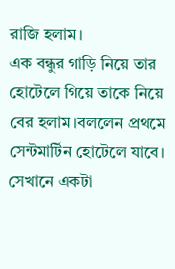রাজি হলাম।
এক বন্ধুর গাড়ি নিয়ে তার হোটেলে গিয়ে তাকে নিয়ে বের হলাম।বললেন প্রথমে সেন্টমার্টিন হোটেলে যাবে। সেখানে একটা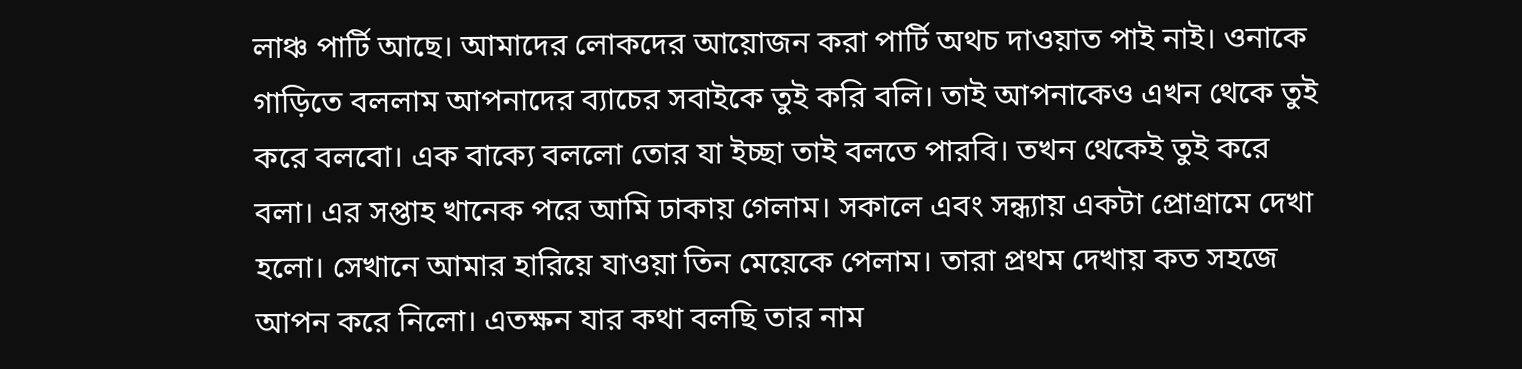লাঞ্চ পার্টি আছে। আমাদের লোকদের আয়োজন করা পার্টি অথচ দাওয়াত পাই নাই। ওনাকে গাড়িতে বললাম আপনাদের ব্যাচের সবাইকে তুই করি বলি। তাই আপনাকেও এখন থেকে তুই করে বলবো। এক বাক্যে বললো তোর যা ইচ্ছা তাই বলতে পারবি। তখন থেকেই তুই করে বলা। এর সপ্তাহ খানেক পরে আমি ঢাকায় গেলাম। সকালে এবং সন্ধ্যায় একটা প্রোগ্রামে দেখা হলো। সেখানে আমার হারিয়ে যাওয়া তিন মেয়েকে পেলাম। তারা প্রথম দেখায় কত সহজে আপন করে নিলো। এতক্ষন যার কথা বলছি তার নাম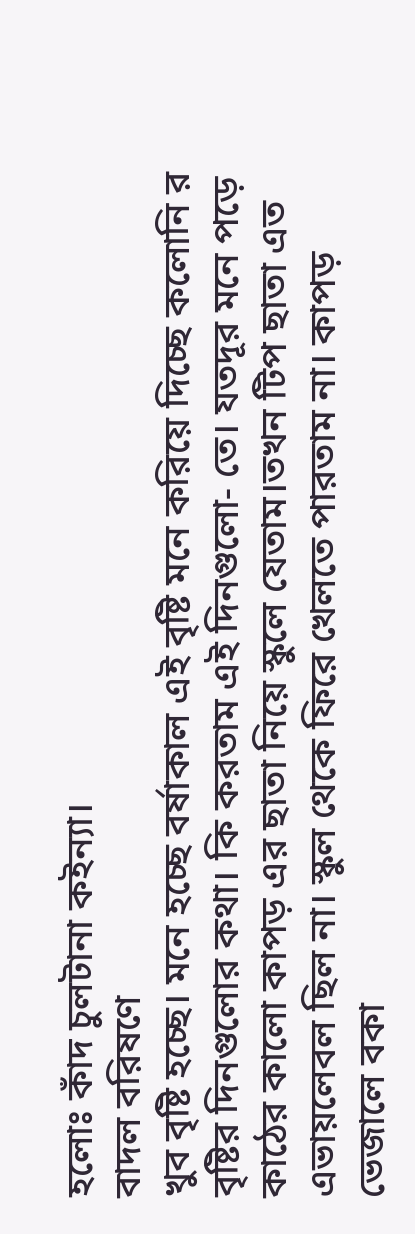হলোঃ কাঁদ চুলটানা কইন্যা।
বাদল বরিষণে
খুব বৃষ্টি হচ্ছে। মনে হচ্ছে বর্ষাকাল এই বৃষ্টি মনে করিয়ে দিচ্ছে কলোনি র বৃষ্টির দিনগুলোর কথা। কি করতাম এই দিনগুলো- তে। যতদূর মনে পড়ে কাঠের কালো কাপড় এর ছাতা নিয়ে স্কুলে যেতাম।তখন টিপ ছাতা এত এভায়লেবল ছিল না। স্কুল থেকে ফিরে খেলতে পারতাম না। কাপড় ভেজালে বকা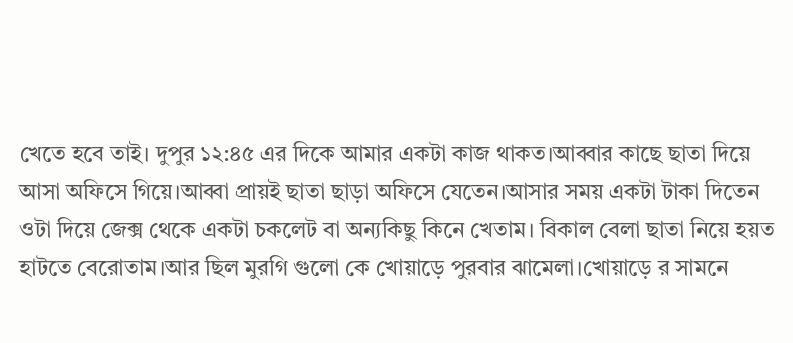খেতে হবে তাই। দুপুর ১২:৪৫ এর দিকে আমার একটা কাজ থাকত।আব্বার কাছে ছাতা দিয়ে আসা অফিসে গিয়ে।আব্বা প্রায়ই ছাতা ছাড়া অফিসে যেতেন।আসার সময় একটা টাকা দিতেন ওটা দিয়ে জেক্স থেকে একটা চকলেট বা অন্যকিছু কিনে খেতাম। বিকাল বেলা ছাতা নিয়ে হয়ত হাটতে বেরোতাম।আর ছিল মুরগি গুলো কে খোয়াড়ে পুরবার ঝামেলা।খোয়াড়ে র সামনে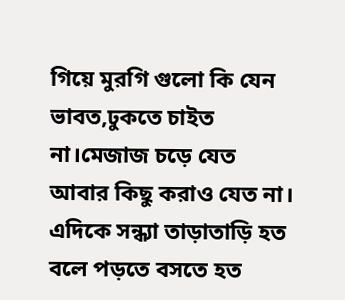গিয়ে মুরগি গুলো কি যেন ভাবত,ঢুকতে চাইত না।মেজাজ চড়ে যেত আবার কিছু করাও যেত না। এদিকে সন্ধ্যা তাড়াতাড়ি হত বলে পড়তে বসতে হত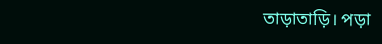তাড়াতাড়ি। পড়া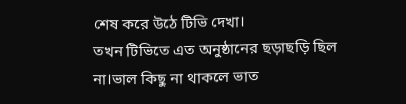শেষ করে উঠে টিভি দেখা।
তখন টিভিতে এত অনুষ্ঠানের ছড়াছড়ি ছিল না।ভাল কিছু না থাকলে ভাত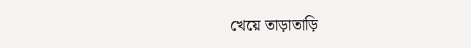খেয়ে তাড়াতাড়ি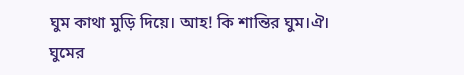ঘুম কাথা মুড়ি দিয়ে। আহ! কি শান্তির ঘুম।ঐ। ঘুমের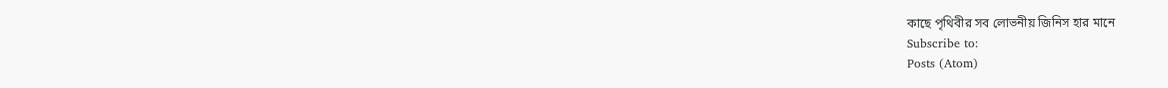কাছে পৃথিবীর সব লোভনীয় জিনিস হার মানে
Subscribe to:
Posts (Atom)